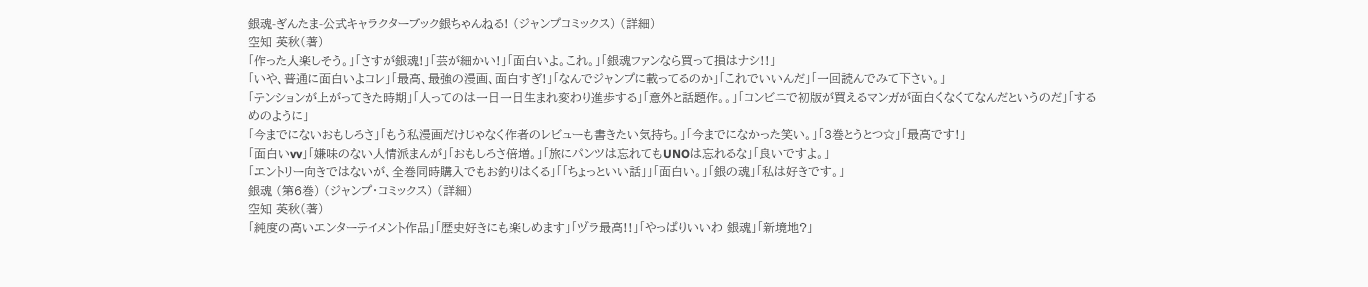銀魂-ぎんたま-公式キャラクターブック銀ちゃんねる! (ジャンプコミックス) (詳細)
空知 英秋(著)
「作った人楽しそう。」「さすが銀魂!」「芸が細かい!」「面白いよ。これ。」「銀魂ファンなら買って損はナシ!!」
「いや、普通に面白いよコレ」「最高、最強の漫画、面白すぎ!」「なんでジャンプに載ってるのか」「これでいいんだ」「一回読んでみて下さい。」
「テンションが上がってきた時期」「人ってのは一日一日生まれ変わり進歩する」「意外と話題作。。」「コンビニで初版が買えるマンガが面白くなくてなんだというのだ」「するめのように」
「今までにないおもしろさ」「もう私漫画だけじゃなく作者のレビューも書きたい気持ち。」「今までになかった笑い。」「3巻とうとつ☆」「最高です!」
「面白いvv」「嫌味のない人情派まんが」「おもしろさ倍増。」「旅にパンツは忘れてもUNOは忘れるな」「良いですよ。」
「エントリー向きではないが、全巻同時購入でもお釣りはくる」「「ちょっといい話」」「面白い。」「銀の魂」「私は好きです。」
銀魂 (第6巻) (ジャンプ・コミックス) (詳細)
空知 英秋(著)
「純度の高いエンターテイメント作品」「歴史好きにも楽しめます」「ヅラ最高!!」「やっぱりいいわ 銀魂」「新境地?」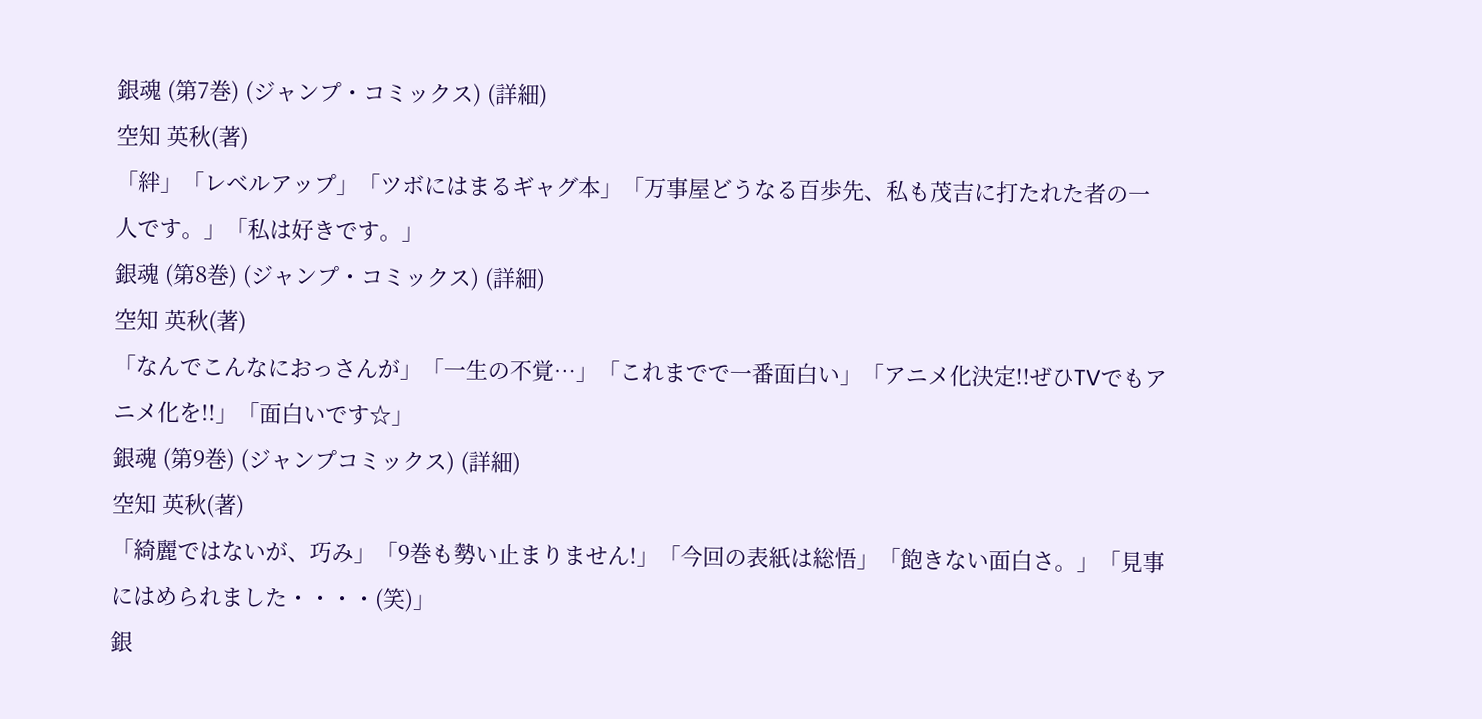銀魂 (第7巻) (ジャンプ・コミックス) (詳細)
空知 英秋(著)
「絆」「レベルアップ」「ツボにはまるギャグ本」「万事屋どうなる百歩先、私も茂吉に打たれた者の一人です。」「私は好きです。」
銀魂 (第8巻) (ジャンプ・コミックス) (詳細)
空知 英秋(著)
「なんでこんなにおっさんが」「一生の不覚…」「これまでで一番面白い」「アニメ化決定!!ぜひTVでもアニメ化を!!」「面白いです☆」
銀魂 (第9巻) (ジャンプコミックス) (詳細)
空知 英秋(著)
「綺麗ではないが、巧み」「9巻も勢い止まりません!」「今回の表紙は総悟」「飽きない面白さ。」「見事にはめられました・・・・(笑)」
銀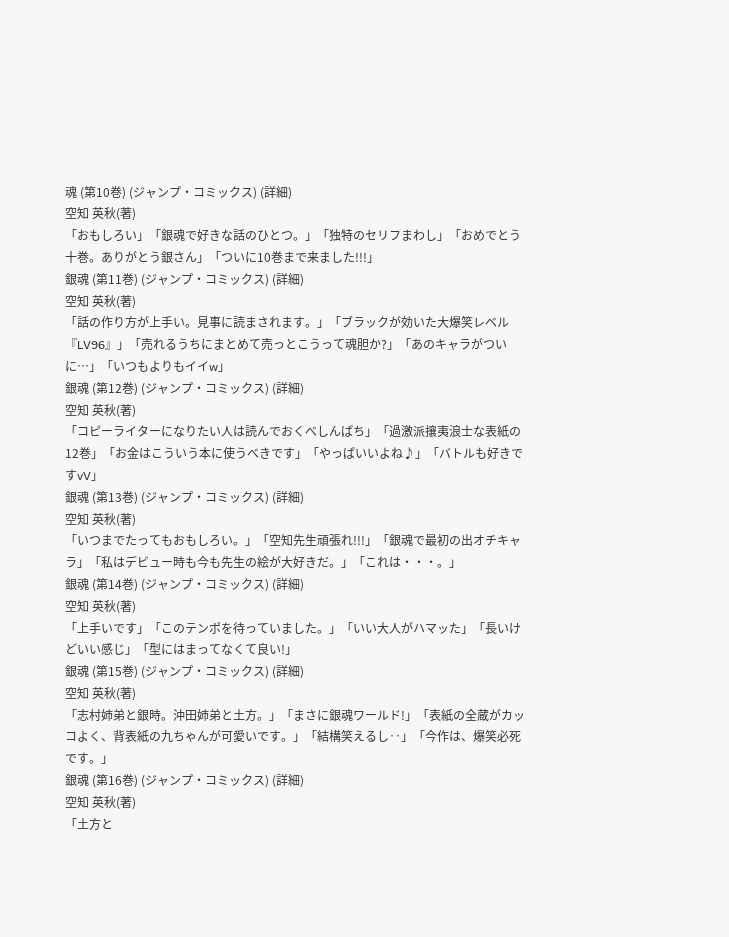魂 (第10巻) (ジャンプ・コミックス) (詳細)
空知 英秋(著)
「おもしろい」「銀魂で好きな話のひとつ。」「独特のセリフまわし」「おめでとう十巻。ありがとう銀さん」「ついに10巻まで来ました!!!」
銀魂 (第11巻) (ジャンプ・コミックス) (詳細)
空知 英秋(著)
「話の作り方が上手い。見事に読まされます。」「ブラックが効いた大爆笑レベル 『LV96』」「売れるうちにまとめて売っとこうって魂胆か?」「あのキャラがついに…」「いつもよりもイイw」
銀魂 (第12巻) (ジャンプ・コミックス) (詳細)
空知 英秋(著)
「コピーライターになりたい人は読んでおくべしんぱち」「過激派攘夷浪士な表紙の12巻」「お金はこういう本に使うべきです」「やっぱいいよね♪」「バトルも好きですvV」
銀魂 (第13巻) (ジャンプ・コミックス) (詳細)
空知 英秋(著)
「いつまでたってもおもしろい。」「空知先生頑張れ!!!」「銀魂で最初の出オチキャラ」「私はデビュー時も今も先生の絵が大好きだ。」「これは・・・。」
銀魂 (第14巻) (ジャンプ・コミックス) (詳細)
空知 英秋(著)
「上手いです」「このテンポを待っていました。」「いい大人がハマッた」「長いけどいい感じ」「型にはまってなくて良い!」
銀魂 (第15巻) (ジャンプ・コミックス) (詳細)
空知 英秋(著)
「志村姉弟と銀時。沖田姉弟と土方。」「まさに銀魂ワールド!」「表紙の全蔵がカッコよく、背表紙の九ちゃんが可愛いです。」「結構笑えるし‥」「今作は、爆笑必死です。」
銀魂 (第16巻) (ジャンプ・コミックス) (詳細)
空知 英秋(著)
「土方と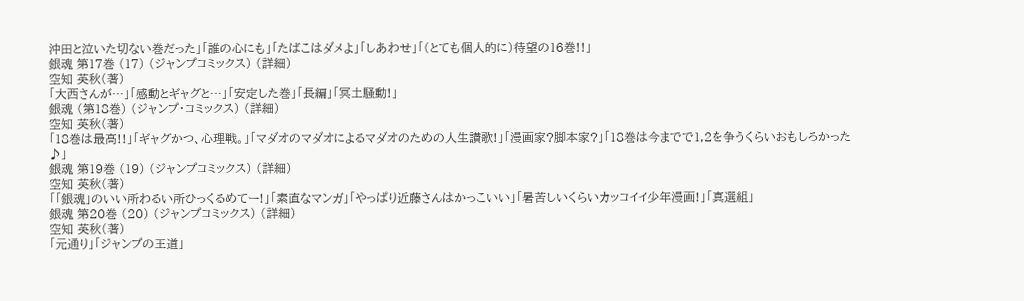沖田と泣いた切ない巻だった」「誰の心にも」「たばこはダメよ」「しあわせ」「(とても個人的に)待望の16巻!!」
銀魂 第17巻 (17) (ジャンプコミックス) (詳細)
空知 英秋(著)
「大西さんが…」「感動とギャグと…」「安定した巻」「長編」「冥土騒動!」
銀魂 (第18巻) (ジャンプ・コミックス) (詳細)
空知 英秋(著)
「18巻は最高!!」「ギャグかつ、心理戦。」「マダオのマダオによるマダオのための人生讃歌!」「漫画家?脚本家?」「18巻は今までで1,2を争うくらいおもしろかった♪」
銀魂 第19巻 (19) (ジャンプコミックス) (詳細)
空知 英秋(著)
「「銀魂」のいい所わるい所ひっくるめてー!」「素直なマンガ」「やっぱり近藤さんはかっこいい」「暑苦しいくらいカッコイイ少年漫画!」「真選組」
銀魂 第20巻 (20) (ジャンプコミックス) (詳細)
空知 英秋(著)
「元通り」「ジャンプの王道」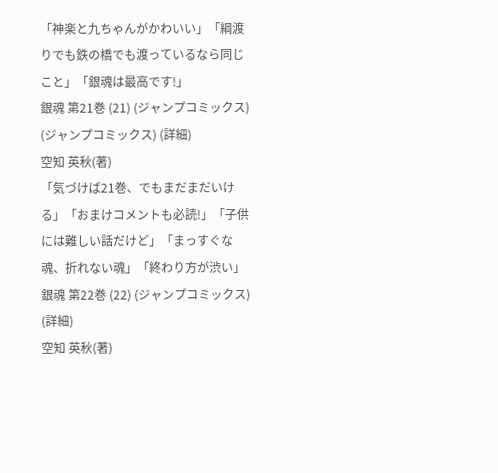「神楽と九ちゃんがかわいい」「綱渡りでも鉄の橋でも渡っているなら同じこと」「銀魂は最高です!」
銀魂 第21巻 (21) (ジャンプコミックス) (ジャンプコミックス) (詳細)
空知 英秋(著)
「気づけば21巻、でもまだまだいける」「おまけコメントも必読!」「子供には難しい話だけど」「まっすぐな魂、折れない魂」「終わり方が渋い」
銀魂 第22巻 (22) (ジャンプコミックス) (詳細)
空知 英秋(著)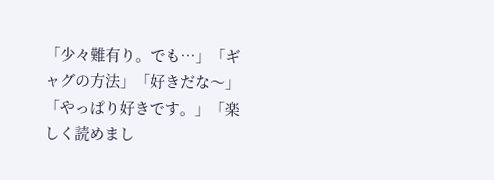「少々難有り。でも…」「ギャグの方法」「好きだな〜」「やっぱり好きです。」「楽しく読めまし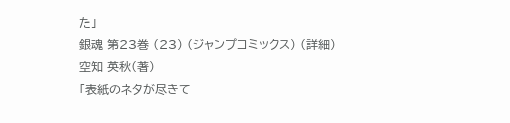た」
銀魂 第23巻 (23) (ジャンプコミックス) (詳細)
空知 英秋(著)
「表紙のネタが尽きて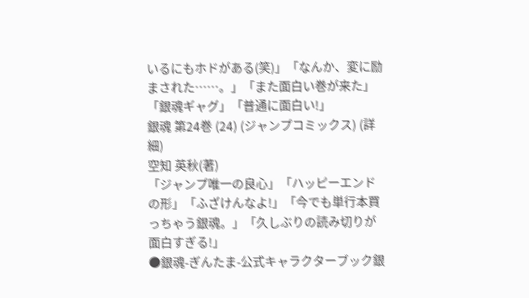いるにもホドがある(笑)」「なんか、変に励まされた……。」「また面白い巻が来た」「銀魂ギャグ」「普通に面白い!」
銀魂 第24巻 (24) (ジャンプコミックス) (詳細)
空知 英秋(著)
「ジャンプ唯一の良心」「ハッピーエンドの形」「ふざけんなよ!」「今でも単行本買っちゃう銀魂。」「久しぶりの読み切りが面白すぎる!」
●銀魂-ぎんたま-公式キャラクターブック銀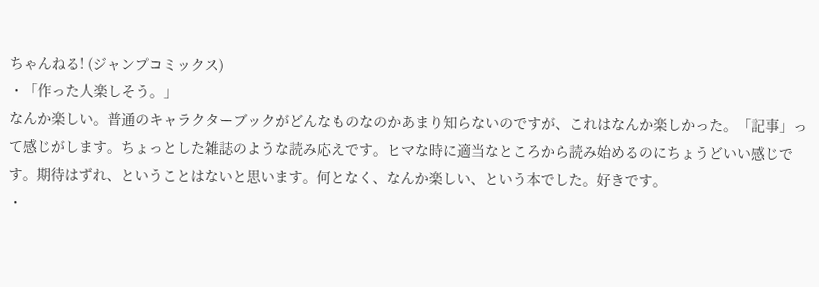ちゃんねる! (ジャンプコミックス)
・「作った人楽しそう。」
なんか楽しい。普通のキャラクターブックがどんなものなのかあまり知らないのですが、これはなんか楽しかった。「記事」って感じがします。ちょっとした雑誌のような読み応えです。ヒマな時に適当なところから読み始めるのにちょうどいい感じです。期待はずれ、ということはないと思います。何となく、なんか楽しい、という本でした。好きです。
・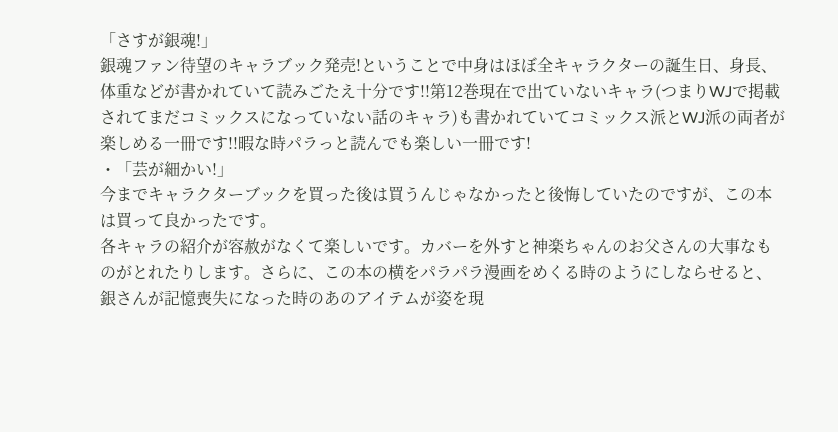「さすが銀魂!」
銀魂ファン待望のキャラブック発売!ということで中身はほぼ全キャラクターの誕生日、身長、体重などが書かれていて読みごたえ十分です!!第12巻現在で出ていないキャラ(つまりWJで掲載されてまだコミックスになっていない話のキャラ)も書かれていてコミックス派とWJ派の両者が楽しめる一冊です!!暇な時パラっと読んでも楽しい一冊です!
・「芸が細かい!」
今までキャラクターブックを買った後は買うんじゃなかったと後悔していたのですが、この本は買って良かったです。
各キャラの紹介が容赦がなくて楽しいです。カバーを外すと神楽ちゃんのお父さんの大事なものがとれたりします。さらに、この本の横をパラパラ漫画をめくる時のようにしならせると、銀さんが記憶喪失になった時のあのアイテムが姿を現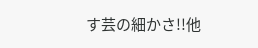す芸の細かさ!!他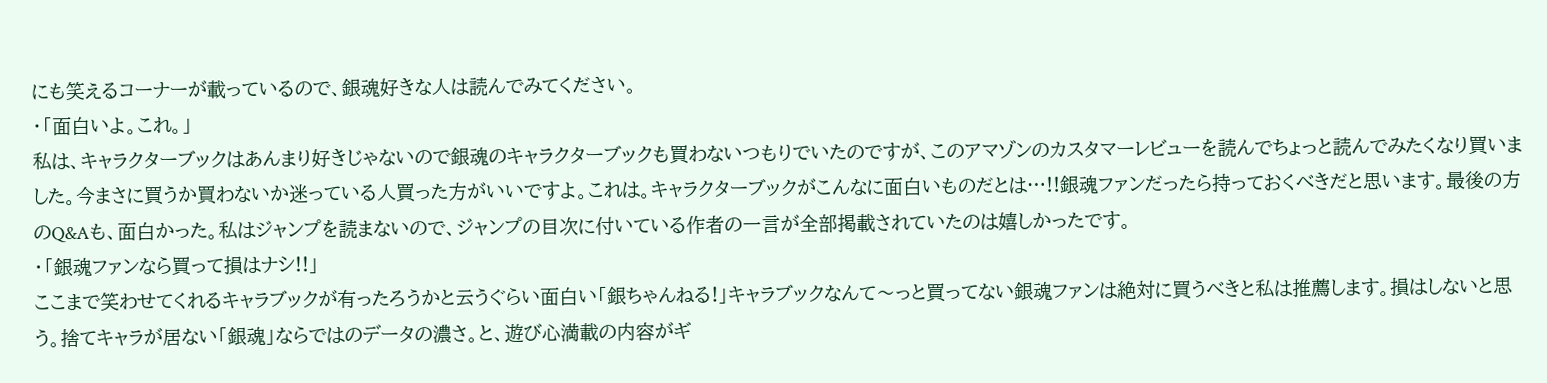にも笑えるコーナーが載っているので、銀魂好きな人は読んでみてください。
・「面白いよ。これ。」
私は、キャラクターブックはあんまり好きじゃないので銀魂のキャラクターブックも買わないつもりでいたのですが、このアマゾンのカスタマーレビューを読んでちょっと読んでみたくなり買いました。今まさに買うか買わないか迷っている人買った方がいいですよ。これは。キャラクターブックがこんなに面白いものだとは…!!銀魂ファンだったら持っておくべきだと思います。最後の方のQ&Aも、面白かった。私はジャンプを読まないので、ジャンプの目次に付いている作者の一言が全部掲載されていたのは嬉しかったです。
・「銀魂ファンなら買って損はナシ!!」
ここまで笑わせてくれるキャラブックが有ったろうかと云うぐらい面白い「銀ちゃんねる!」キャラブックなんて〜っと買ってない銀魂ファンは絶対に買うべきと私は推薦します。損はしないと思う。捨てキャラが居ない「銀魂」ならではのデータの濃さ。と、遊び心満載の内容がギ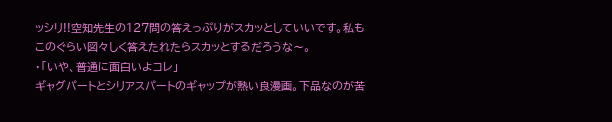ッシリ!!空知先生の127問の答えっぷりがスカッとしていいです。私もこのぐらい図々しく答えたれたらスカッとするだろうな〜。
・「いや、普通に面白いよコレ」
ギャグパートとシリアスパートのギャップが熱い良漫画。下品なのが苦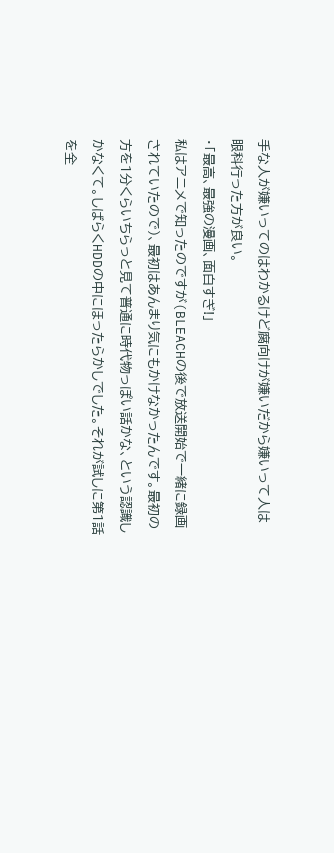手な人が嫌いってのはわかるけど腐向けが嫌いだから嫌いって人は眼科行った方が良い。
・「最高、最強の漫画、面白すぎ!」
私はアニメで知ったのですが(BLEACHの後で放送開始で一緒に録画されていたので)、最初はあんまり気にもかけなかったんです。最初の方を1分くらいちらっと見て普通に時代物っぽい話かな、という認識しかなくて。しばらくHDDの中にほったらかしでした。それが試しに第1話を全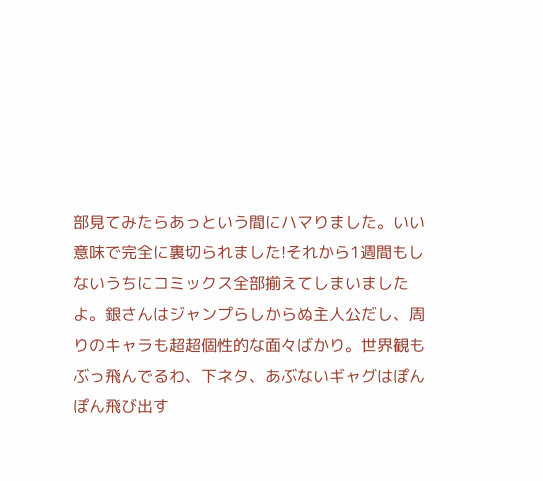部見てみたらあっという間にハマりました。いい意味で完全に裏切られました!それから1週間もしないうちにコミックス全部揃えてしまいましたよ。銀さんはジャンプらしからぬ主人公だし、周りのキャラも超超個性的な面々ばかり。世界観もぶっ飛んでるわ、下ネタ、あぶないギャグはぽんぽん飛び出す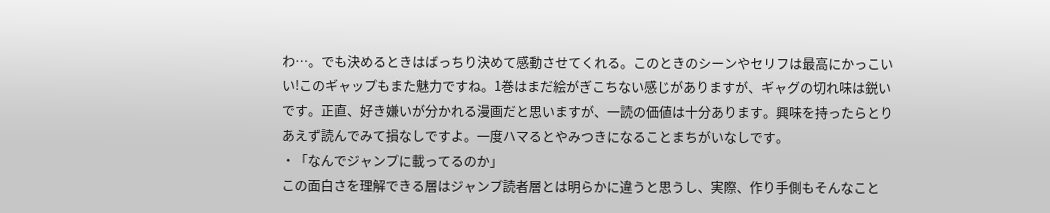わ…。でも決めるときはばっちり決めて感動させてくれる。このときのシーンやセリフは最高にかっこいい!このギャップもまた魅力ですね。1巻はまだ絵がぎこちない感じがありますが、ギャグの切れ味は鋭いです。正直、好き嫌いが分かれる漫画だと思いますが、一読の価値は十分あります。興味を持ったらとりあえず読んでみて損なしですよ。一度ハマるとやみつきになることまちがいなしです。
・「なんでジャンプに載ってるのか」
この面白さを理解できる層はジャンプ読者層とは明らかに違うと思うし、実際、作り手側もそんなこと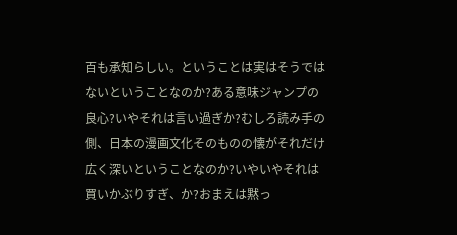百も承知らしい。ということは実はそうではないということなのか?ある意味ジャンプの良心?いやそれは言い過ぎか?むしろ読み手の側、日本の漫画文化そのものの懐がそれだけ広く深いということなのか?いやいやそれは買いかぶりすぎ、か?おまえは黙っ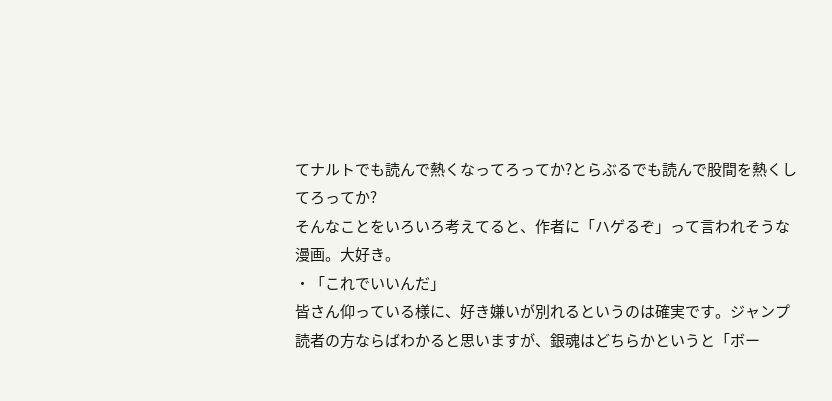てナルトでも読んで熱くなってろってか?とらぶるでも読んで股間を熱くしてろってか?
そんなことをいろいろ考えてると、作者に「ハゲるぞ」って言われそうな漫画。大好き。
・「これでいいんだ」
皆さん仰っている様に、好き嫌いが別れるというのは確実です。ジャンプ読者の方ならばわかると思いますが、銀魂はどちらかというと「ボー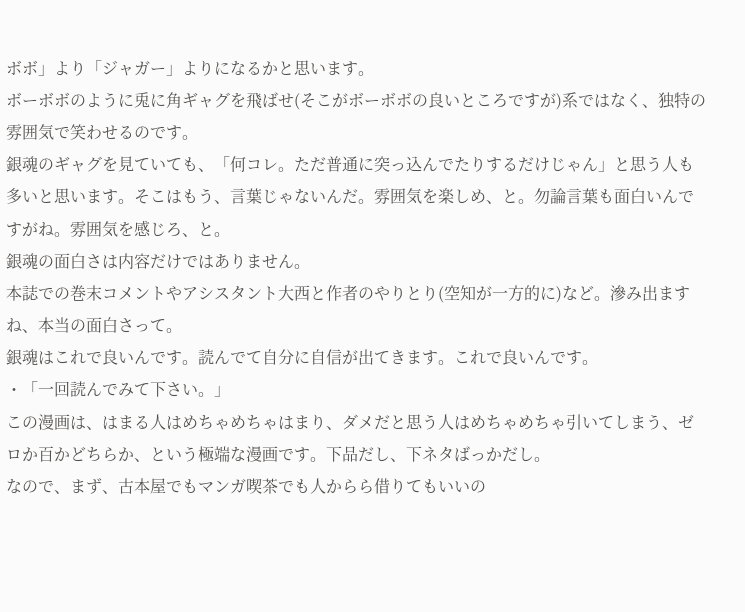ボボ」より「ジャガー」よりになるかと思います。
ボーボボのように兎に角ギャグを飛ばせ(そこがボーボボの良いところですが)系ではなく、独特の雰囲気で笑わせるのです。
銀魂のギャグを見ていても、「何コレ。ただ普通に突っ込んでたりするだけじゃん」と思う人も多いと思います。そこはもう、言葉じゃないんだ。雰囲気を楽しめ、と。勿論言葉も面白いんですがね。雰囲気を感じろ、と。
銀魂の面白さは内容だけではありません。
本誌での巻末コメントやアシスタント大西と作者のやりとり(空知が一方的に)など。滲み出ますね、本当の面白さって。
銀魂はこれで良いんです。読んでて自分に自信が出てきます。これで良いんです。
・「一回読んでみて下さい。」
この漫画は、はまる人はめちゃめちゃはまり、ダメだと思う人はめちゃめちゃ引いてしまう、ゼロか百かどちらか、という極端な漫画です。下品だし、下ネタばっかだし。
なので、まず、古本屋でもマンガ喫茶でも人からら借りてもいいの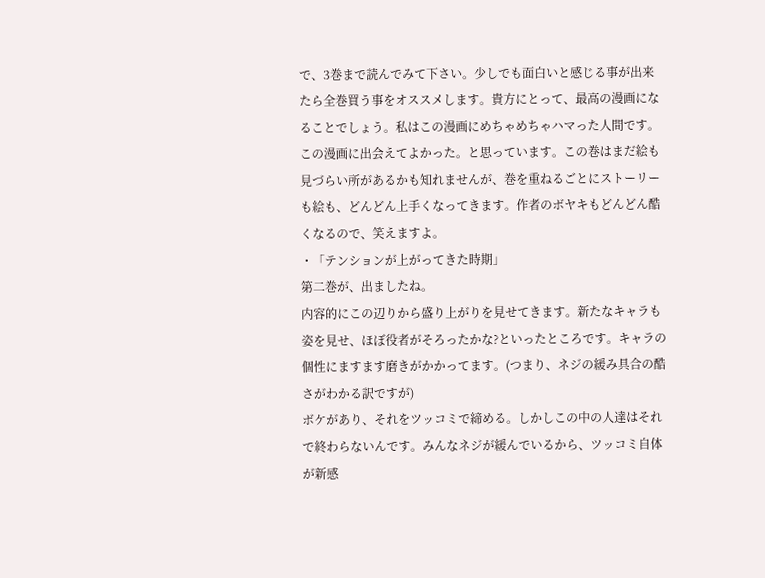で、3巻まで読んでみて下さい。少しでも面白いと感じる事が出来たら全巻買う事をオススメします。貴方にとって、最高の漫画になることでしょう。私はこの漫画にめちゃめちゃハマった人間です。この漫画に出会えてよかった。と思っています。この巻はまだ絵も見づらい所があるかも知れませんが、巻を重ねるごとにストーリーも絵も、どんどん上手くなってきます。作者のボヤキもどんどん酷くなるので、笑えますよ。
・「テンションが上がってきた時期」
第二巻が、出ましたね。
内容的にこの辺りから盛り上がりを見せてきます。新たなキャラも姿を見せ、ほぼ役者がそろったかな?といったところです。キャラの個性にますます磨きがかかってます。(つまり、ネジの緩み具合の酷さがわかる訳ですが)
ボケがあり、それをツッコミで締める。しかしこの中の人達はそれで終わらないんです。みんなネジが緩んでいるから、ツッコミ自体が新感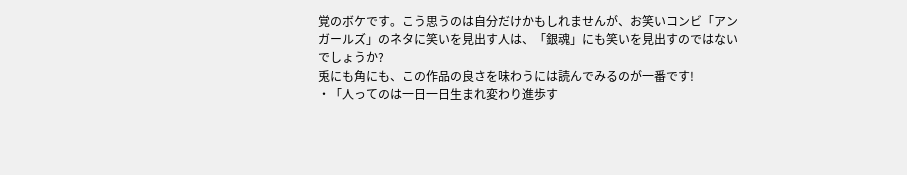覚のボケです。こう思うのは自分だけかもしれませんが、お笑いコンビ「アンガールズ」のネタに笑いを見出す人は、「銀魂」にも笑いを見出すのではないでしょうか?
兎にも角にも、この作品の良さを味わうには読んでみるのが一番です!
・「人ってのは一日一日生まれ変わり進歩す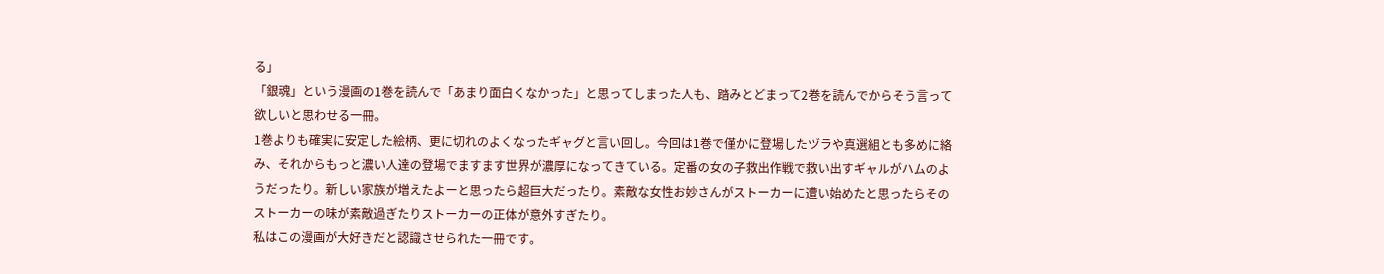る」
「銀魂」という漫画の1巻を読んで「あまり面白くなかった」と思ってしまった人も、踏みとどまって2巻を読んでからそう言って欲しいと思わせる一冊。
1巻よりも確実に安定した絵柄、更に切れのよくなったギャグと言い回し。今回は1巻で僅かに登場したヅラや真選組とも多めに絡み、それからもっと濃い人達の登場でますます世界が濃厚になってきている。定番の女の子救出作戦で救い出すギャルがハムのようだったり。新しい家族が増えたよーと思ったら超巨大だったり。素敵な女性お妙さんがストーカーに遭い始めたと思ったらそのストーカーの味が素敵過ぎたりストーカーの正体が意外すぎたり。
私はこの漫画が大好きだと認識させられた一冊です。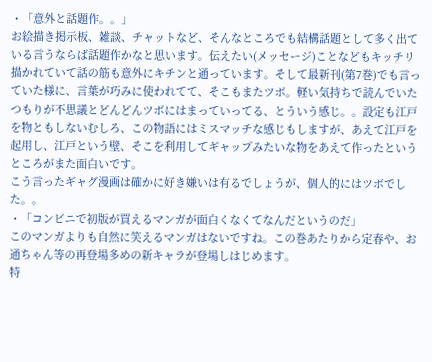・「意外と話題作。。」
お絵描き掲示板、雑談、チャットなど、そんなところでも結構話題として多く出ている言うならば話題作かなと思います。伝えたい(メッセージ)ことなどもキッチリ描かれていて話の筋も意外にキチンと通っています。そして最新刊(第7巻)でも言っていた様に、言葉が巧みに使われてて、そこもまたツボ。軽い気持ちで読んでいたつもりが不思議とどんどんツボにはまっていってる、とういう感じ。。設定も江戸を物ともしないむしろ、この物語にはミスマッチな感じもしますが、あえて江戸を起用し、江戸という壁、そこを利用してギャップみたいな物をあえて作ったというところがまた面白いです。
こう言ったギャグ漫画は確かに好き嫌いは有るでしょうが、個人的にはツボでした。。
・「コンビニで初版が買えるマンガが面白くなくてなんだというのだ」
このマンガよりも自然に笑えるマンガはないですね。この巻あたりから定春や、お通ちゃん等の再登場多めの新キャラが登場しはじめます。
特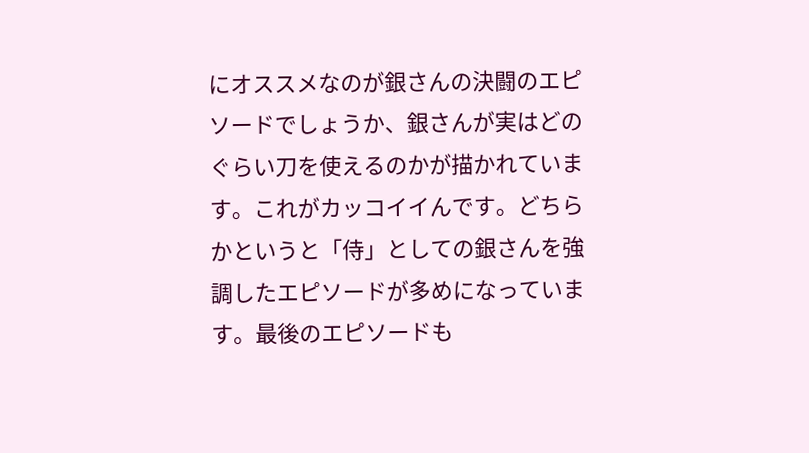にオススメなのが銀さんの決闘のエピソードでしょうか、銀さんが実はどのぐらい刀を使えるのかが描かれています。これがカッコイイんです。どちらかというと「侍」としての銀さんを強調したエピソードが多めになっています。最後のエピソードも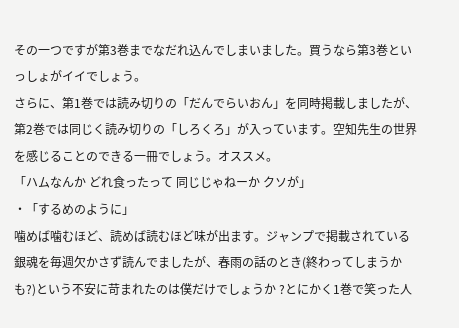その一つですが第3巻までなだれ込んでしまいました。買うなら第3巻といっしょがイイでしょう。
さらに、第1巻では読み切りの「だんでらいおん」を同時掲載しましたが、第2巻では同じく読み切りの「しろくろ」が入っています。空知先生の世界を感じることのできる一冊でしょう。オススメ。
「ハムなんか どれ食ったって 同じじゃねーか クソが」
・「するめのように」
噛めば噛むほど、読めば読むほど味が出ます。ジャンプで掲載されている銀魂を毎週欠かさず読んでましたが、春雨の話のとき(終わってしまうかも?)という不安に苛まれたのは僕だけでしょうか ?とにかく1巻で笑った人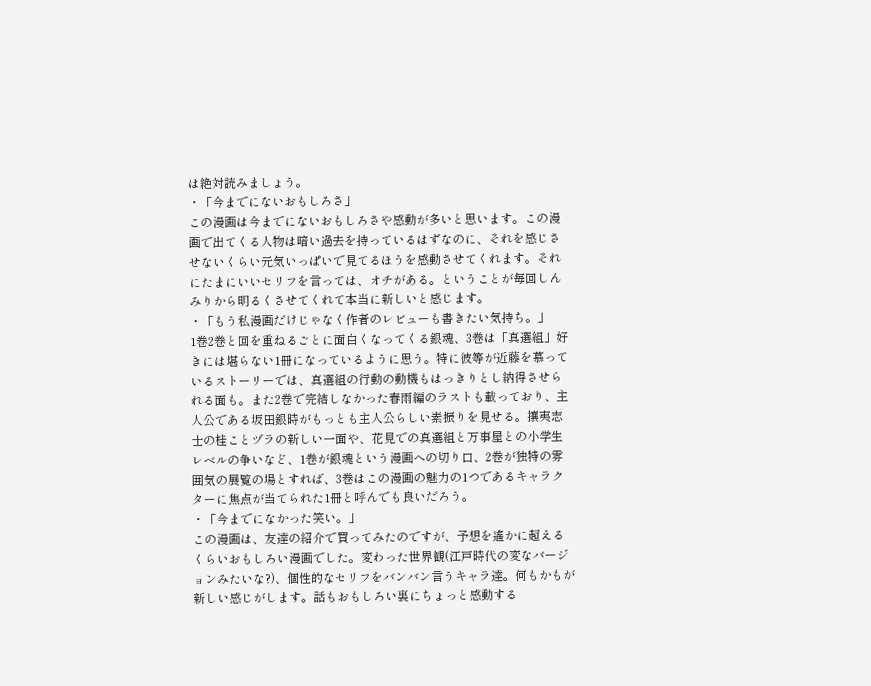は絶対読みましょう。
・「今までにないおもしろさ」
この漫画は今までにないおもしろさや感動が多いと思います。この漫画で出てくる人物は暗い過去を持っているはずなのに、それを感じさせないくらい元気いっぱいで見てるほうを感動させてくれます。それにたまにいいセリフを言っては、オチがある。ということが毎回しんみりから明るくさせてくれて本当に新しいと感じます。
・「もう私漫画だけじゃなく作者のレビューも書きたい気持ち。」
1巻2巻と回を重ねるごとに面白くなってくる銀魂、3巻は「真選組」好きには堪らない1冊になっているように思う。特に彼等が近藤を慕っているストーリーでは、真選組の行動の動機もはっきりとし納得させられる面も。また2巻で完結しなかった春雨編のラストも載っており、主人公である坂田銀時がもっとも主人公らしい素振りを見せる。攘夷志士の桂ことヅラの新しい一面や、花見での真選組と万事屋との小学生レベルの争いなど、1巻が銀魂という漫画への切り口、2巻が独特の雰囲気の展覧の場とすれば、3巻はこの漫画の魅力の1つであるキャラクターに焦点が当てられた1冊と呼んでも良いだろう。
・「今までになかった笑い。」
この漫画は、友達の紹介で買ってみたのですが、予想を遙かに超えるくらいおもしろい漫画でした。変わった世界観(江戸時代の変なバージョンみたいな?)、個性的なセリフをバンバン言うキャラ達。何もかもが新しい感じがします。話もおもしろい裏にちょっと感動する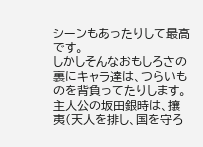シーンもあったりして最高です。
しかしそんなおもしろさの裏にキャラ達は、つらいものを背負ってたりします。主人公の坂田銀時は、攘夷(天人を排し、国を守ろ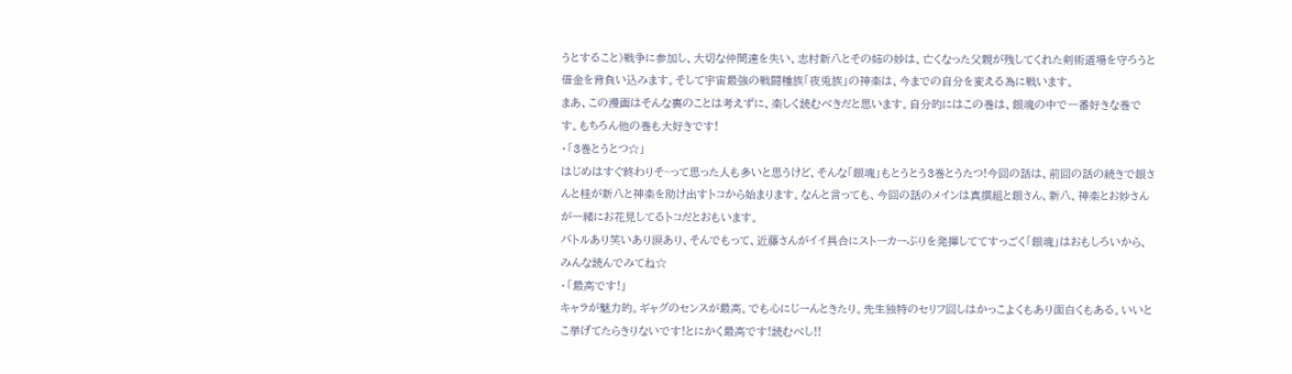うとすること)戦争に参加し、大切な仲間達を失い、志村新八とその姉の妙は、亡くなった父親が残してくれた剣術道場を守ろうと借金を背負い込みます。そして宇宙最強の戦闘種族「夜兎族」の神楽は、今までの自分を変える為に戦います。
まあ、この漫画はそんな裏のことは考えずに、楽しく読むべきだと思います。自分的にはこの巻は、銀魂の中で一番好きな巻です。もちろん他の巻も大好きです!
・「3巻とうとつ☆」
はじめはすぐ終わりそ~って思った人も多いと思うけど、そんな「銀魂」もとうとう3巻とうたつ!今回の話は、前回の話の続きで銀さんと桂が新八と神楽を助け出すトコから始まります。なんと言っても、今回の話のメインは真撰組と銀さん、新八、神楽とお妙さんが一緒にお花見してるトコだとおもいます。
バトルあり笑いあり涙あり、そんでもって、近藤さんがイイ具合にストーカーぶりを発揮しててすっごく「銀魂」はおもしろいから、みんな読んでみてね☆
・「最高です!」
キャラが魅力的。ギャグのセンスが最高。でも心にじーんときたり。先生独特のセリフ回しはかっこよくもあり面白くもある。いいとこ挙げてたらきりないです!とにかく最高です!読むべし!!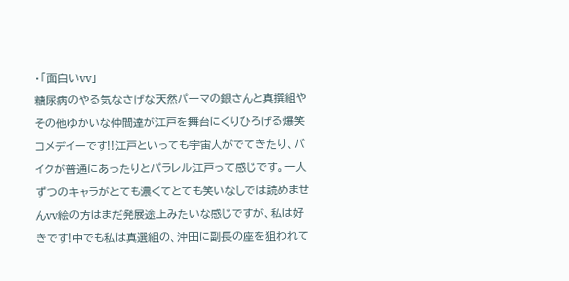・「面白いvv」
糖尿病のやる気なさげな天然パーマの銀さんと真撰組やその他ゆかいな仲間達が江戸を舞台にくりひろげる爆笑コメデイーです!!江戸といっても宇宙人がでてきたり、バイクが普通にあったりとパラレル江戸って感じです。一人ずつのキャラがとても濃くてとても笑いなしでは読めませんvv絵の方はまだ発展途上みたいな感じですが、私は好きです!中でも私は真選組の、沖田に副長の座を狙われて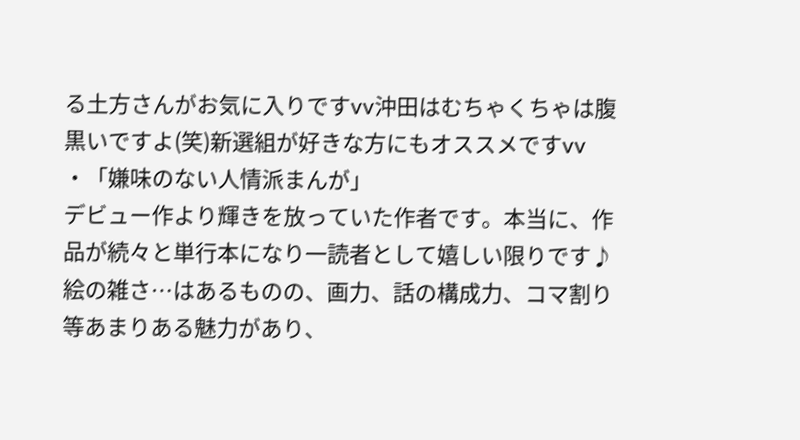る土方さんがお気に入りですvv沖田はむちゃくちゃは腹黒いですよ(笑)新選組が好きな方にもオススメですvv
・「嫌味のない人情派まんが」
デビュー作より輝きを放っていた作者です。本当に、作品が続々と単行本になり一読者として嬉しい限りです♪絵の雑さ…はあるものの、画力、話の構成力、コマ割り等あまりある魅力があり、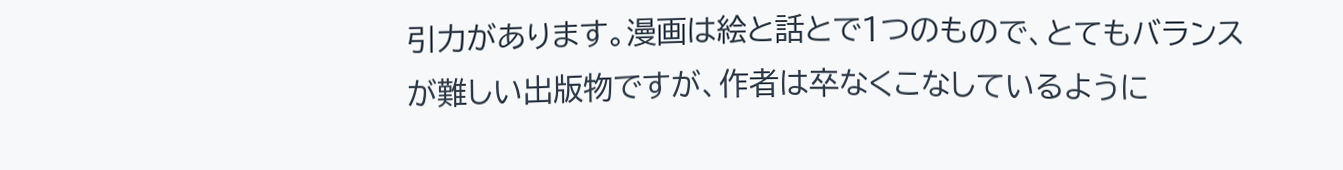引力があります。漫画は絵と話とで1つのもので、とてもバランスが難しい出版物ですが、作者は卒なくこなしているように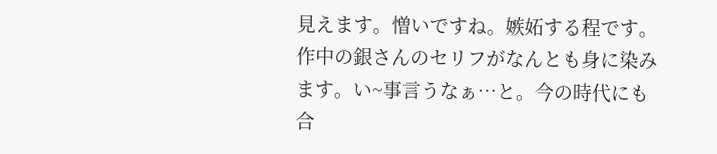見えます。憎いですね。嫉妬する程です。作中の銀さんのセリフがなんとも身に染みます。い~事言うなぁ…と。今の時代にも合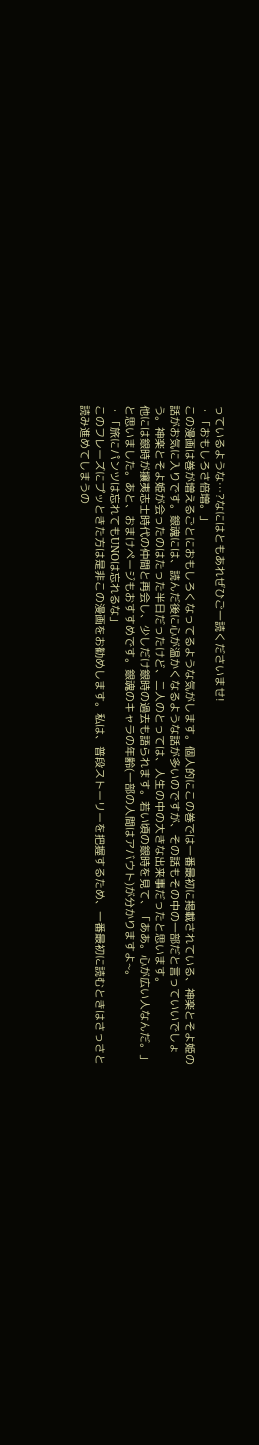っているような…?なにはともあれぜひご一読くださいませ!
・「おもしろさ倍増。」
この漫画は巻が増えるごとにおもしろくなってるような気がします。個人的にこの巻では一番最初に掲載されている、神楽とそよ姫の話がお気に入りです。銀魂には、読んだ後に心が温かくなるような話が多いのですが、その話もその中の一部だと言っていいでしょう。神楽とそよ姫が会ったのはたった半日だったけど、二人のとっては、人生の中の大きな出来事だったと思います。
他には銀時が攘夷志士時代の仲間と再会し、少しだけ銀時の過去も語られます。若い頃の銀時を見て、「ああ。心が広い人なんだ。」と思いました。あと、おまけページもおすすめです。銀魂のキャラの年齢(一部の人間はアバウト)が分かりますよ~。
・「旅にパンツは忘れてもUNOは忘れるな」
このフレーズにプッときた方は是非この漫画をお勧めします。私は、普段ストーリーを把握するため、一番最初に読むときはさっさと読み進めてしまうの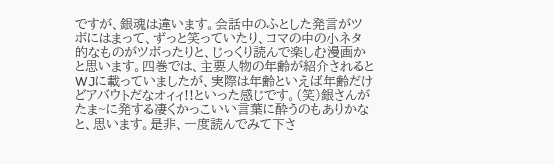ですが、銀魂は違います。会話中のふとした発言がツボにはまって、ずっと笑っていたり、コマの中の小ネタ的なものがツボったりと、じっくり読んで楽しむ漫画かと思います。四巻では、主要人物の年齢が紹介されるとWJに載っていましたが、実際は年齢といえば年齢だけどアバウトだなオィィ!!といった感じです。(笑)銀さんがたま~に発する凄くかっこいい言葉に酔うのもありかなと、思います。是非、一度読んでみて下さ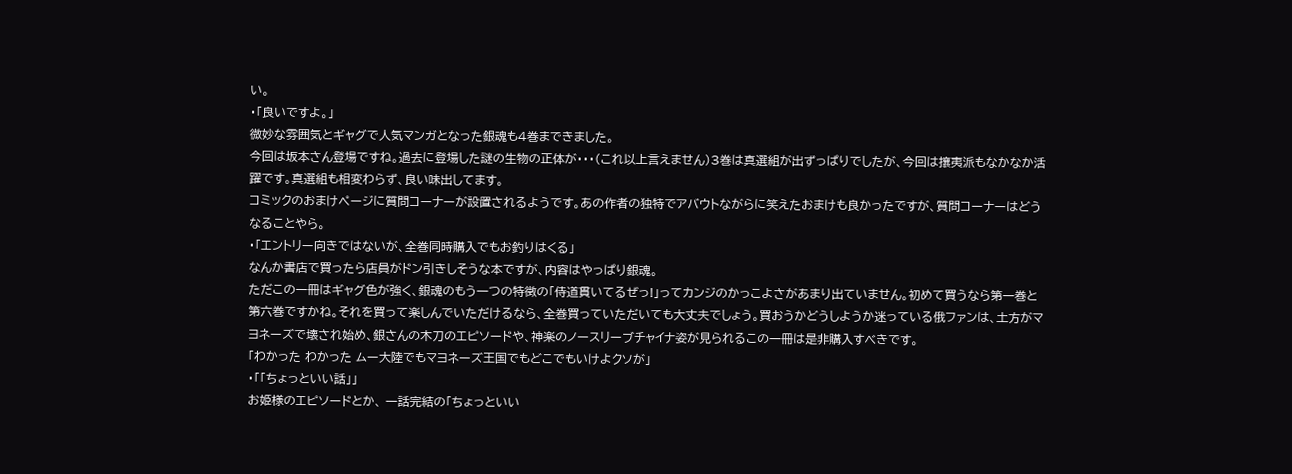い。
・「良いですよ。」
微妙な雰囲気とギャグで人気マンガとなった銀魂も4巻まできました。
今回は坂本さん登場ですね。過去に登場した謎の生物の正体が・・・(これ以上言えません)3巻は真選組が出ずっぱりでしたが、今回は攘夷派もなかなか活躍です。真選組も相変わらず、良い味出してます。
コミックのおまけページに質問コーナーが設置されるようです。あの作者の独特でアバウトながらに笑えたおまけも良かったですが、質問コーナーはどうなることやら。
・「エントリー向きではないが、全巻同時購入でもお釣りはくる」
なんか書店で買ったら店員がドン引きしそうな本ですが、内容はやっぱり銀魂。
ただこの一冊はギャグ色が強く、銀魂のもう一つの特徴の「侍道貫いてるぜっ!」ってカンジのかっこよさがあまり出ていません。初めて買うなら第一巻と第六巻ですかね。それを買って楽しんでいただけるなら、全巻買っていただいても大丈夫でしょう。買おうかどうしようか迷っている俄ファンは、土方がマヨネーズで壊され始め、銀さんの木刀のエピソードや、神楽のノースリーブチャイナ姿が見られるこの一冊は是非購入すべきです。
「わかった わかった ムー大陸でもマヨネーズ王国でもどこでもいけよクソが」
・「「ちょっといい話」」
お姫様のエピソードとか、 一話完結の「ちょっといい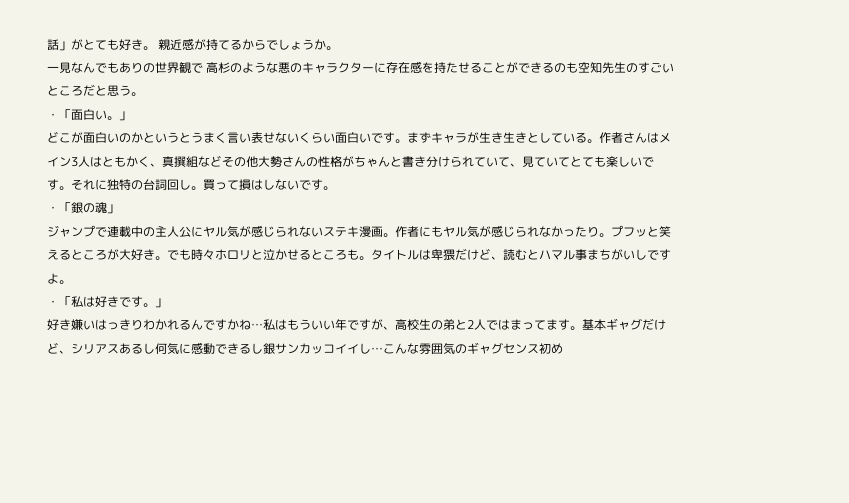話」がとても好き。 親近感が持てるからでしょうか。
一見なんでもありの世界観で 高杉のような悪のキャラクターに存在感を持たせることができるのも空知先生のすごいところだと思う。
・「面白い。」
どこが面白いのかというとうまく言い表せないくらい面白いです。まずキャラが生き生きとしている。作者さんはメイン3人はともかく、真撰組などその他大勢さんの性格がちゃんと書き分けられていて、見ていてとても楽しいです。それに独特の台詞回し。買って損はしないです。
・「銀の魂」
ジャンプで連載中の主人公にヤル気が感じられないステキ漫画。作者にもヤル気が感じられなかったり。プフッと笑えるところが大好き。でも時々ホロリと泣かせるところも。タイトルは卑猥だけど、読むとハマル事まちがいしですよ。
・「私は好きです。」
好き嫌いはっきりわかれるんですかね…私はもういい年ですが、高校生の弟と2人ではまってます。基本ギャグだけど、シリアスあるし何気に感動できるし銀サンカッコイイし…こんな雰囲気のギャグセンス初め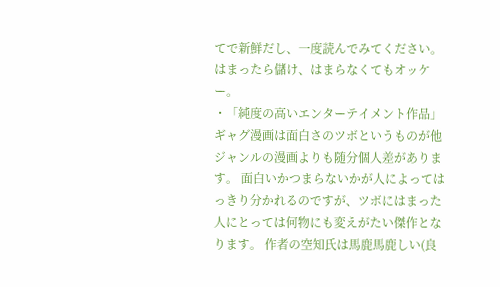てで新鮮だし、一度読んでみてください。はまったら儲け、はまらなくてもオッケー。
・「純度の高いエンターテイメント作品」
ギャグ漫画は面白さのツボというものが他ジャンルの漫画よりも随分個人差があります。 面白いかつまらないかが人によってはっきり分かれるのですが、ツボにはまった人にとっては何物にも変えがたい傑作となります。 作者の空知氏は馬鹿馬鹿しい(良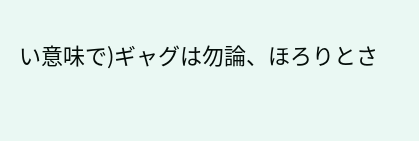い意味で)ギャグは勿論、ほろりとさ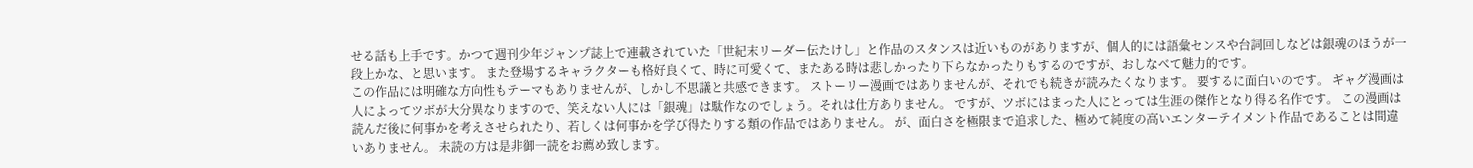せる話も上手です。かつて週刊少年ジャンプ誌上で連載されていた「世紀末リーダー伝たけし」と作品のスタンスは近いものがありますが、個人的には語彙センスや台詞回しなどは銀魂のほうが一段上かな、と思います。 また登場するキャラクターも格好良くて、時に可愛くて、またある時は悲しかったり下らなかったりもするのですが、おしなべて魅力的です。
この作品には明確な方向性もテーマもありませんが、しかし不思議と共感できます。 ストーリー漫画ではありませんが、それでも続きが読みたくなります。 要するに面白いのです。 ギャグ漫画は人によってツボが大分異なりますので、笑えない人には「銀魂」は駄作なのでしょう。それは仕方ありません。 ですが、ツボにはまった人にとっては生涯の傑作となり得る名作です。 この漫画は読んだ後に何事かを考えさせられたり、若しくは何事かを学び得たりする類の作品ではありません。 が、面白さを極限まで追求した、極めて純度の高いエンターテイメント作品であることは間違いありません。 未読の方は是非御一読をお薦め致します。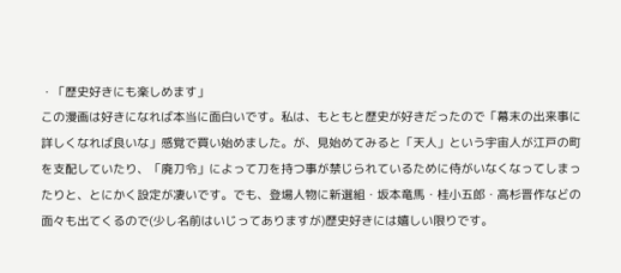・「歴史好きにも楽しめます」
この漫画は好きになれば本当に面白いです。私は、もともと歴史が好きだったので「幕末の出来事に詳しくなれば良いな」感覚で買い始めました。が、見始めてみると「天人」という宇宙人が江戸の町を支配していたり、「廃刀令」によって刀を持つ事が禁じられているために侍がいなくなってしまったりと、とにかく設定が凄いです。でも、登場人物に新選組・坂本竜馬・桂小五郎・高杉晋作などの面々も出てくるので(少し名前はいじってありますが)歴史好きには嬉しい限りです。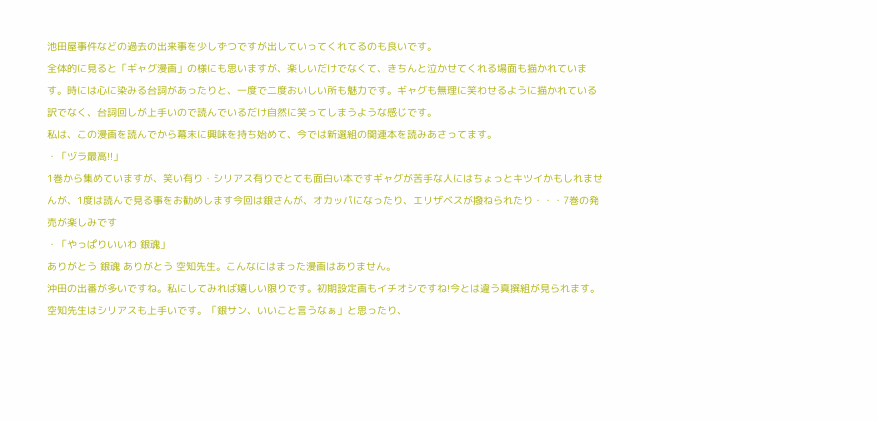池田屋事件などの過去の出来事を少しずつですが出していってくれてるのも良いです。
全体的に見ると「ギャグ漫画」の様にも思いますが、楽しいだけでなくて、きちんと泣かせてくれる場面も描かれています。時には心に染みる台詞があったりと、一度で二度おいしい所も魅力です。ギャグも無理に笑わせるように描かれている訳でなく、台詞回しが上手いので読んでいるだけ自然に笑ってしまうような感じです。
私は、この漫画を読んでから幕末に興味を持ち始めて、今では新選組の関連本を読みあさってます。
・「ヅラ最高!!」
1巻から集めていますが、笑い有り・シリアス有りでとても面白い本ですギャグが苦手な人にはちょっとキツイかもしれませんが、1度は読んで見る事をお勧めします今回は銀さんが、オカッパになったり、エリザベスが撥ねられたり・・・7巻の発売が楽しみです
・「やっぱりいいわ 銀魂」
ありがとう 銀魂 ありがとう 空知先生。こんなにはまった漫画はありません。
沖田の出番が多いですね。私にしてみれば嬉しい限りです。初期設定画もイチオシですね!今とは違う真撰組が見られます。
空知先生はシリアスも上手いです。「銀サン、いいこと言うなぁ」と思ったり、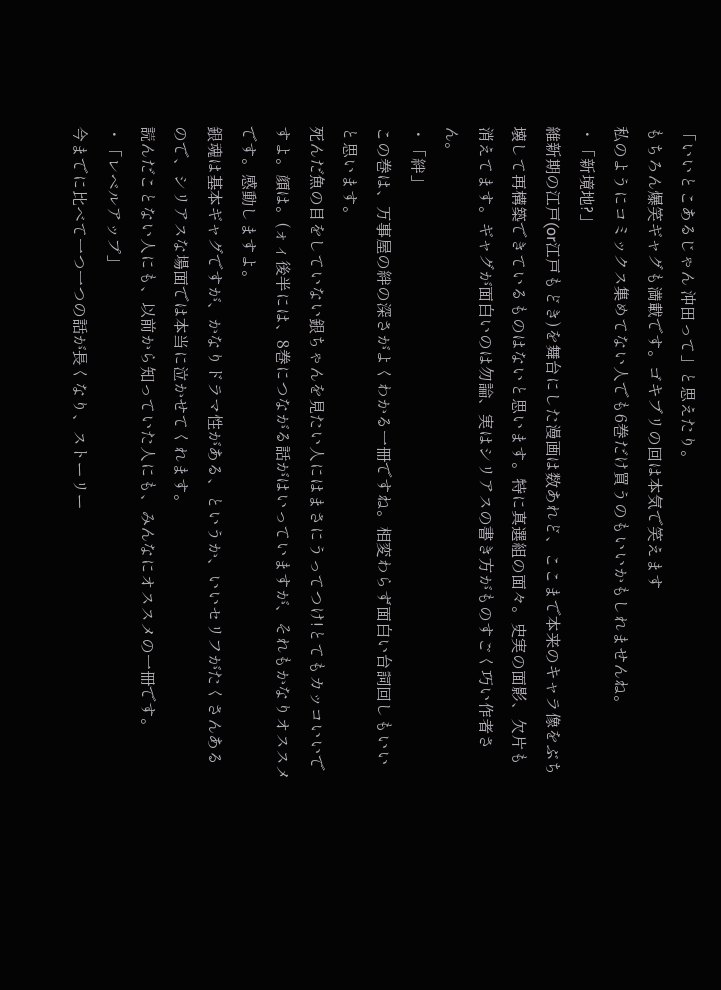「いいとこあるじゃん 沖田って」と思えたり。
もちろん爆笑ギャグも満載です。ゴキブリの回は本気で笑えます
私のようにコミックス集めてない人でも6巻だけ買うのもいいかもしれませんね。
・「新境地?」
維新期の江戸(or江戸もどき)を舞台にした漫画は数あれど、ここまで本来のキャラ像をぶち壊して再構築できているものはないと思います。特に真選組の面々。史実の面影、欠片も消えてます。ギャグが面白いのは勿論、実はシリアスの書き方がものすごく巧い作者さん。
・「絆」
この巻は、万事屋の絆の深さがよくわかる一冊ですね。相変わらず面白い台詞回しもいいと思います。
死んだ魚の目をしていない銀ちゃんを見たい人にはまさにうってつけ!とてもカッコいいですよ。顔は。(ォィ後半には、8巻につながる話がはいっていますが、それもかなりオススメです。感動しますよ。
銀魂は基本ギャグですが、かなりドラマ性がある、というか、いいセリフがたくさんあるので、シリアスな場面では本当に泣かせてくれます。
読んだことない人にも、以前から知っていた人にも、みんなにオススメの一冊です。
・「レベルアップ」
今までに比べて一つ一つの話が長くなり、ストーリー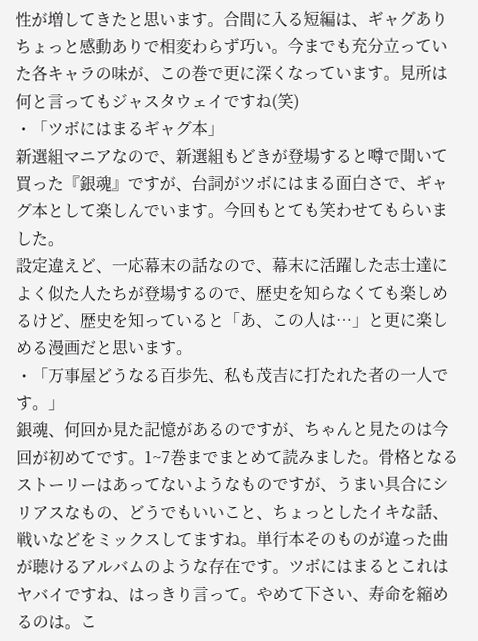性が増してきたと思います。合間に入る短編は、ギャグありちょっと感動ありで相変わらず巧い。今までも充分立っていた各キャラの味が、この巻で更に深くなっています。見所は何と言ってもジャスタウェイですね(笑)
・「ツボにはまるギャグ本」
新選組マニアなので、新選組もどきが登場すると噂で聞いて買った『銀魂』ですが、台詞がツボにはまる面白さで、ギャグ本として楽しんでいます。今回もとても笑わせてもらいました。
設定違えど、一応幕末の話なので、幕末に活躍した志士達によく似た人たちが登場するので、歴史を知らなくても楽しめるけど、歴史を知っていると「あ、この人は…」と更に楽しめる漫画だと思います。
・「万事屋どうなる百歩先、私も茂吉に打たれた者の一人です。」
銀魂、何回か見た記憶があるのですが、ちゃんと見たのは今回が初めてです。1~7巻までまとめて読みました。骨格となるストーリーはあってないようなものですが、うまい具合にシリアスなもの、どうでもいいこと、ちょっとしたイキな話、戦いなどをミックスしてますね。単行本そのものが違った曲が聴けるアルバムのような存在です。ツボにはまるとこれはヤバイですね、はっきり言って。やめて下さい、寿命を縮めるのは。こ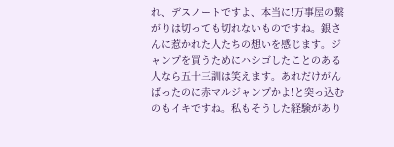れ、デスノートですよ、本当に!万事屋の繋がりは切っても切れないものですね。銀さんに惹かれた人たちの想いを感じます。ジャンプを買うためにハシゴしたことのある人なら五十三訓は笑えます。あれだけがんばったのに赤マルジャンプかよ!と突っ込むのもイキですね。私もそうした経験があり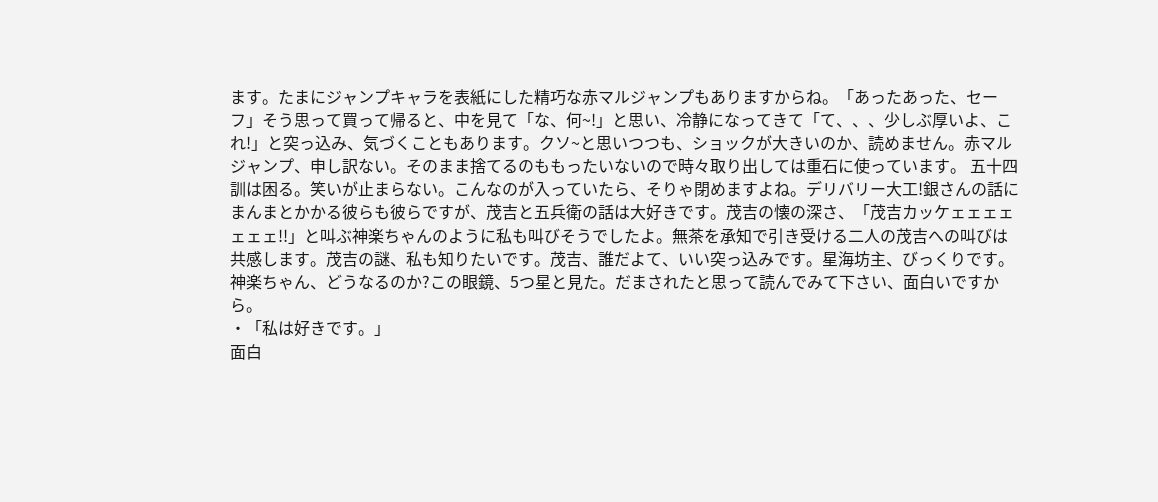ます。たまにジャンプキャラを表紙にした精巧な赤マルジャンプもありますからね。「あったあった、セーフ」そう思って買って帰ると、中を見て「な、何~!」と思い、冷静になってきて「て、、、少しぶ厚いよ、これ!」と突っ込み、気づくこともあります。クソ~と思いつつも、ショックが大きいのか、読めません。赤マルジャンプ、申し訳ない。そのまま捨てるのももったいないので時々取り出しては重石に使っています。 五十四訓は困る。笑いが止まらない。こんなのが入っていたら、そりゃ閉めますよね。デリバリー大工!銀さんの話にまんまとかかる彼らも彼らですが、茂吉と五兵衛の話は大好きです。茂吉の懐の深さ、「茂吉カッケェェェェェェェ!!」と叫ぶ神楽ちゃんのように私も叫びそうでしたよ。無茶を承知で引き受ける二人の茂吉への叫びは共感します。茂吉の謎、私も知りたいです。茂吉、誰だよて、いい突っ込みです。星海坊主、びっくりです。神楽ちゃん、どうなるのか?この眼鏡、5つ星と見た。だまされたと思って読んでみて下さい、面白いですから。
・「私は好きです。」
面白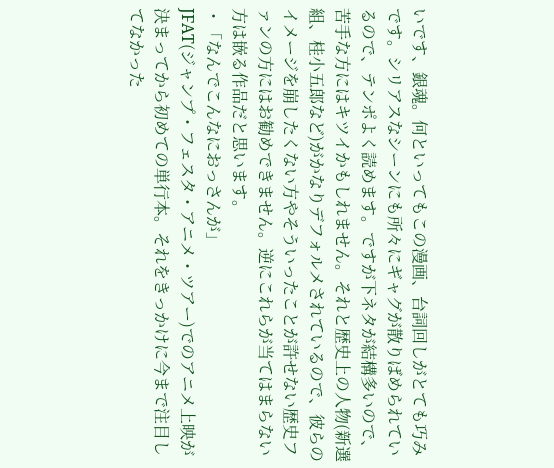いです、銀魂。何といってもこの漫画、台詞回しがとても巧みです。シリアスなシーンにも所々にギャグが散りばめられているので、テンポよく読めます。ですが下ネタが結構多いので、苦手な方にはキツイかもしれません。それと歴史上の人物(新選組、桂小五郎など)がかなりデフォルメされているので、彼らのイメージを崩したくない方やそういったことが許せない歴史ファンの方にはお勧めできません。逆にこれらが当てはまらない方は嵌る作品だと思います。
・「なんでこんなにおっさんが」
JFAT(ジャンプ・フェスタ・アニメ・ツアー)でのアニメ上映が決まってから初めての単行本。それをきっかけに今まで注目してなかった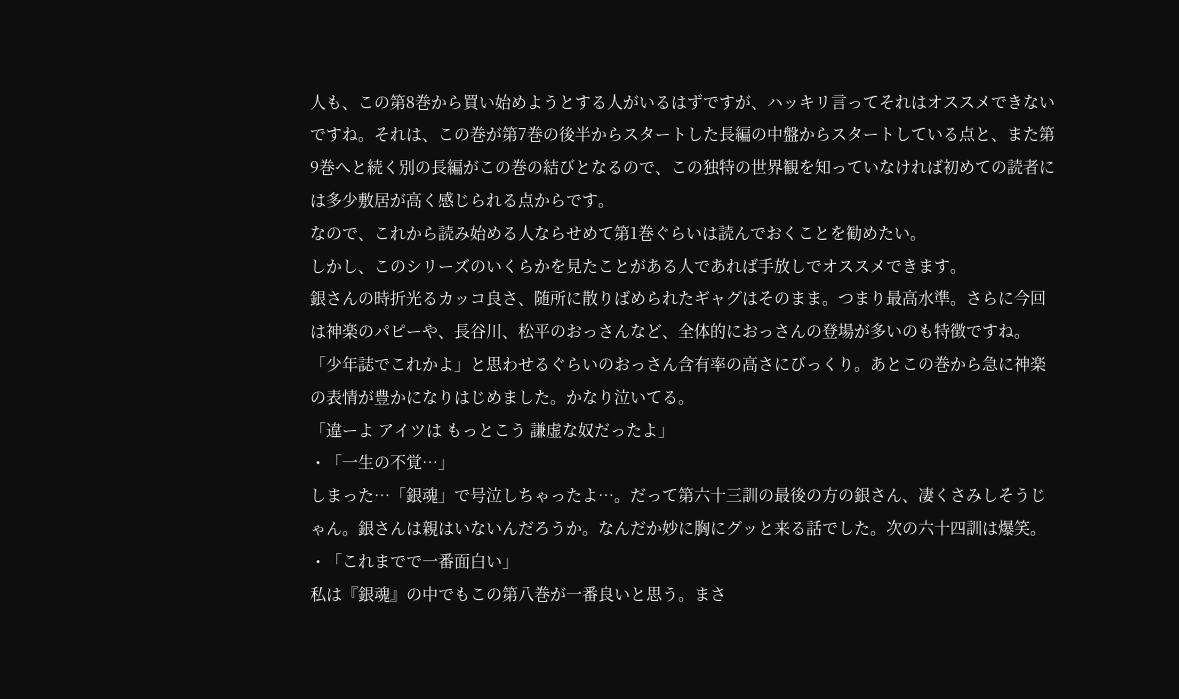人も、この第8巻から買い始めようとする人がいるはずですが、ハッキリ言ってそれはオススメできないですね。それは、この巻が第7巻の後半からスタートした長編の中盤からスタートしている点と、また第9巻へと続く別の長編がこの巻の結びとなるので、この独特の世界観を知っていなければ初めての読者には多少敷居が高く感じられる点からです。
なので、これから読み始める人ならせめて第1巻ぐらいは読んでおくことを勧めたい。
しかし、このシリーズのいくらかを見たことがある人であれば手放しでオススメできます。
銀さんの時折光るカッコ良さ、随所に散りばめられたギャグはそのまま。つまり最高水準。さらに今回は神楽のパピーや、長谷川、松平のおっさんなど、全体的におっさんの登場が多いのも特徴ですね。「少年誌でこれかよ」と思わせるぐらいのおっさん含有率の高さにびっくり。あとこの巻から急に神楽の表情が豊かになりはじめました。かなり泣いてる。
「違ーよ アイツは もっとこう 謙虚な奴だったよ」
・「一生の不覚…」
しまった…「銀魂」で号泣しちゃったよ…。だって第六十三訓の最後の方の銀さん、凄くさみしそうじゃん。銀さんは親はいないんだろうか。なんだか妙に胸にグッと来る話でした。次の六十四訓は爆笑。
・「これまでで一番面白い」
私は『銀魂』の中でもこの第八巻が一番良いと思う。まさ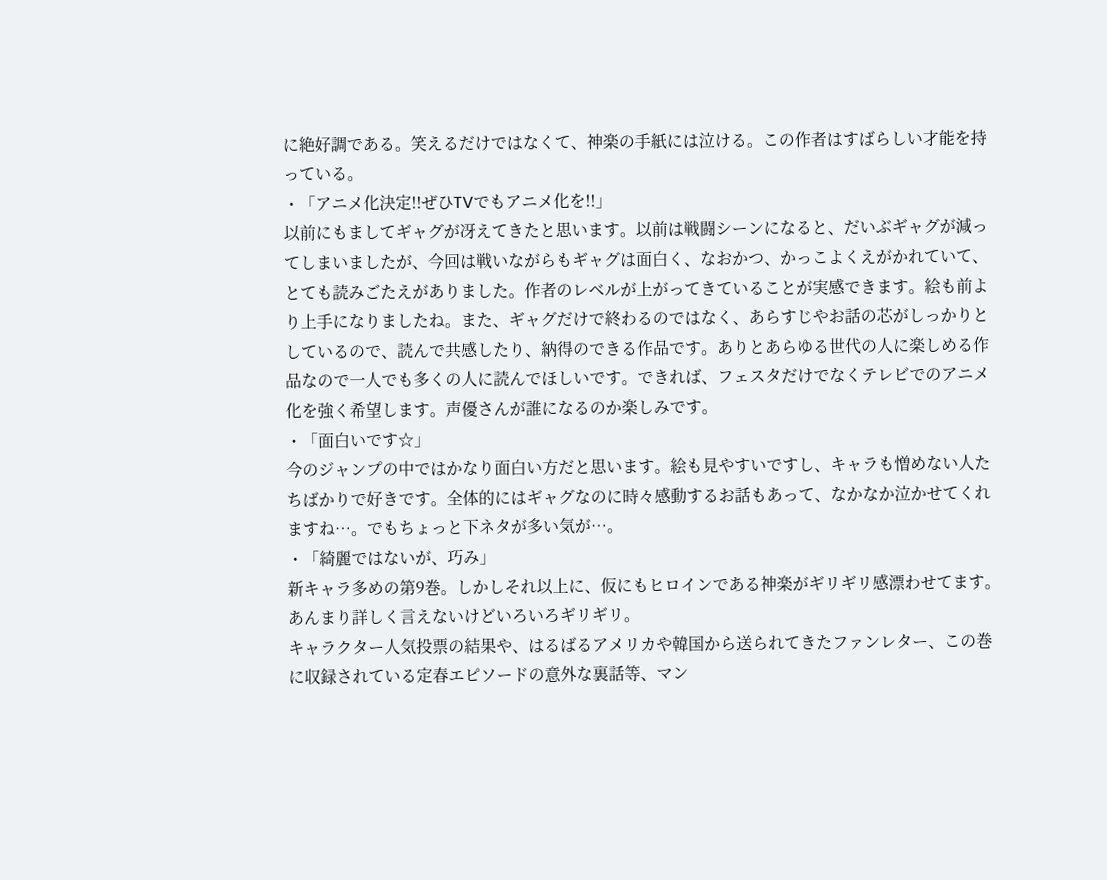に絶好調である。笑えるだけではなくて、神楽の手紙には泣ける。この作者はすばらしい才能を持っている。
・「アニメ化決定!!ぜひTVでもアニメ化を!!」
以前にもましてギャグが冴えてきたと思います。以前は戦闘シーンになると、だいぶギャグが減ってしまいましたが、今回は戦いながらもギャグは面白く、なおかつ、かっこよくえがかれていて、とても読みごたえがありました。作者のレベルが上がってきていることが実感できます。絵も前より上手になりましたね。また、ギャグだけで終わるのではなく、あらすじやお話の芯がしっかりとしているので、読んで共感したり、納得のできる作品です。ありとあらゆる世代の人に楽しめる作品なので一人でも多くの人に読んでほしいです。できれば、フェスタだけでなくテレビでのアニメ化を強く希望します。声優さんが誰になるのか楽しみです。
・「面白いです☆」
今のジャンプの中ではかなり面白い方だと思います。絵も見やすいですし、キャラも憎めない人たちばかりで好きです。全体的にはギャグなのに時々感動するお話もあって、なかなか泣かせてくれますね…。でもちょっと下ネタが多い気が…。
・「綺麗ではないが、巧み」
新キャラ多めの第9巻。しかしそれ以上に、仮にもヒロインである神楽がギリギリ感漂わせてます。あんまり詳しく言えないけどいろいろギリギリ。
キャラクター人気投票の結果や、はるばるアメリカや韓国から送られてきたファンレター、この巻に収録されている定春エピソードの意外な裏話等、マン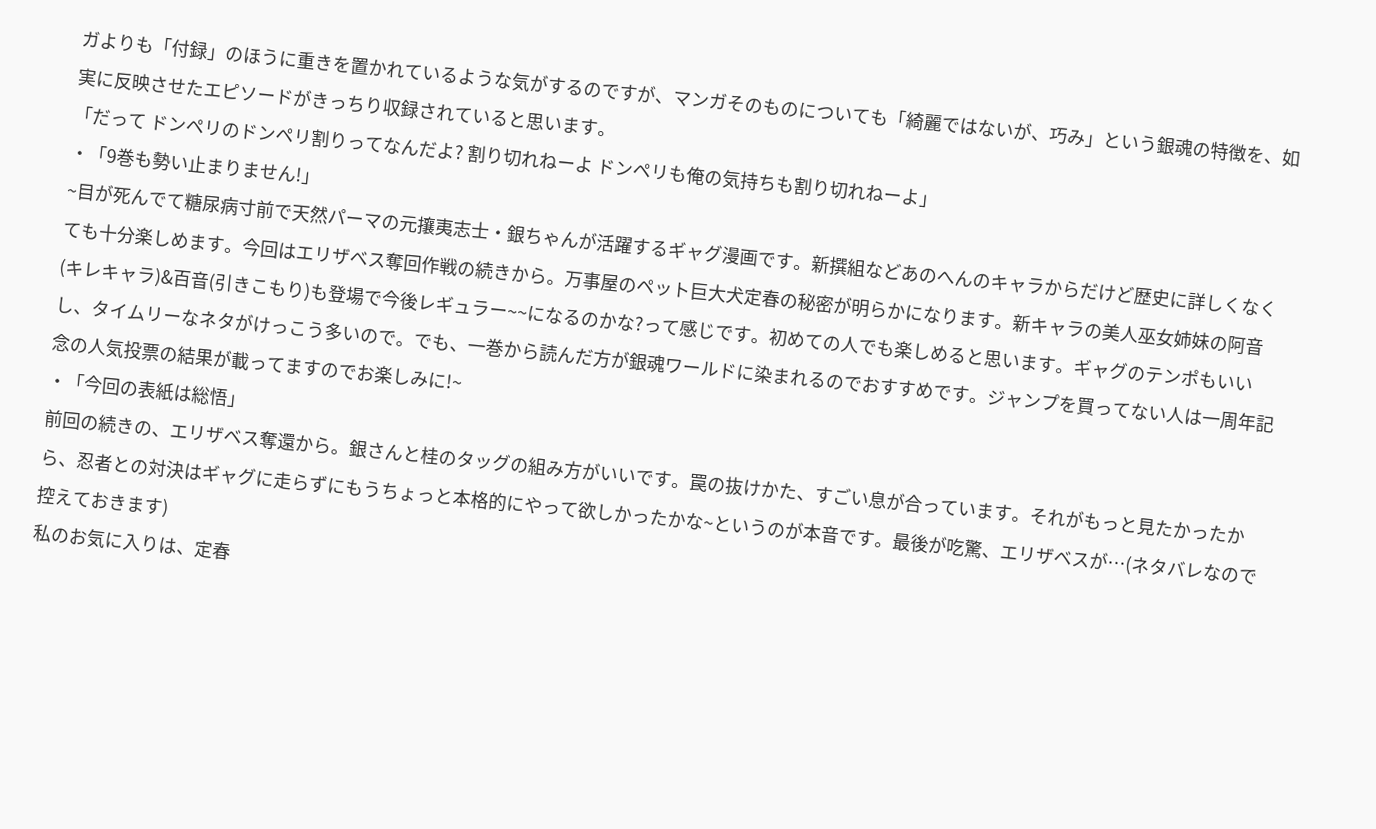ガよりも「付録」のほうに重きを置かれているような気がするのですが、マンガそのものについても「綺麗ではないが、巧み」という銀魂の特徴を、如実に反映させたエピソードがきっちり収録されていると思います。
「だって ドンペリのドンペリ割りってなんだよ? 割り切れねーよ ドンペリも俺の気持ちも割り切れねーよ」
・「9巻も勢い止まりません!」
~目が死んでて糖尿病寸前で天然パーマの元攘夷志士・銀ちゃんが活躍するギャグ漫画です。新撰組などあのへんのキャラからだけど歴史に詳しくなくても十分楽しめます。今回はエリザベス奪回作戦の続きから。万事屋のペット巨大犬定春の秘密が明らかになります。新キャラの美人巫女姉妹の阿音(キレキャラ)&百音(引きこもり)も登場で今後レギュラー~~になるのかな?って感じです。初めての人でも楽しめると思います。ギャグのテンポもいいし、タイムリーなネタがけっこう多いので。でも、一巻から読んだ方が銀魂ワールドに染まれるのでおすすめです。ジャンプを買ってない人は一周年記念の人気投票の結果が載ってますのでお楽しみに!~
・「今回の表紙は総悟」
前回の続きの、エリザベス奪還から。銀さんと桂のタッグの組み方がいいです。罠の抜けかた、すごい息が合っています。それがもっと見たかったから、忍者との対決はギャグに走らずにもうちょっと本格的にやって欲しかったかな~というのが本音です。最後が吃驚、エリザベスが…(ネタバレなので控えておきます)
私のお気に入りは、定春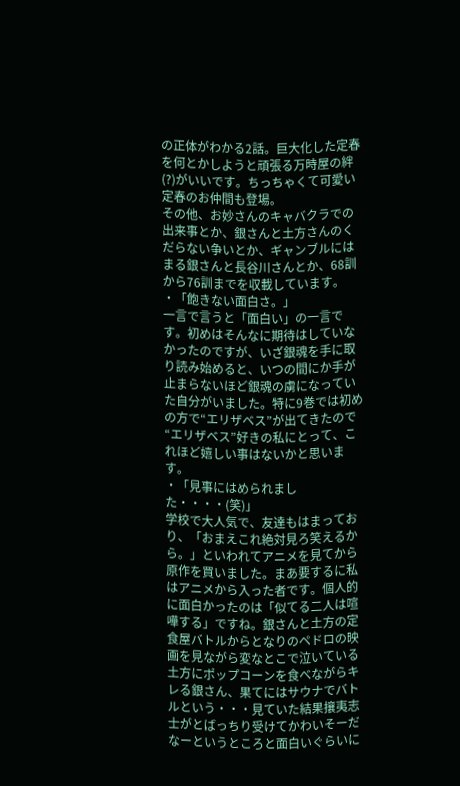の正体がわかる2話。巨大化した定春を何とかしようと頑張る万時屋の絆(?)がいいです。ちっちゃくて可愛い定春のお仲間も登場。
その他、お妙さんのキャバクラでの出来事とか、銀さんと土方さんのくだらない争いとか、ギャンブルにはまる銀さんと長谷川さんとか、68訓から76訓までを収載しています。
・「飽きない面白さ。」
一言で言うと「面白い」の一言です。初めはそんなに期待はしていなかったのですが、いざ銀魂を手に取り読み始めると、いつの間にか手が止まらないほど銀魂の虜になっていた自分がいました。特に9巻では初めの方で“エリザベス”が出てきたので“エリザベス”好きの私にとって、これほど嬉しい事はないかと思います。
・「見事にはめられました・・・・(笑)」
学校で大人気で、友達もはまっており、「おまえこれ絶対見ろ笑えるから。」といわれてアニメを見てから原作を買いました。まあ要するに私はアニメから入った者です。個人的に面白かったのは「似てる二人は喧嘩する」ですね。銀さんと土方の定食屋バトルからとなりのペドロの映画を見ながら変なとこで泣いている土方にポップコーンを食べながらキレる銀さん、果てにはサウナでバトルという・・・見ていた結果攘夷志士がとばっちり受けてかわいそーだなーというところと面白いぐらいに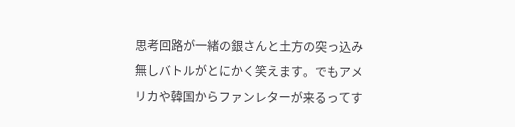思考回路が一緒の銀さんと土方の突っ込み無しバトルがとにかく笑えます。でもアメリカや韓国からファンレターが来るってす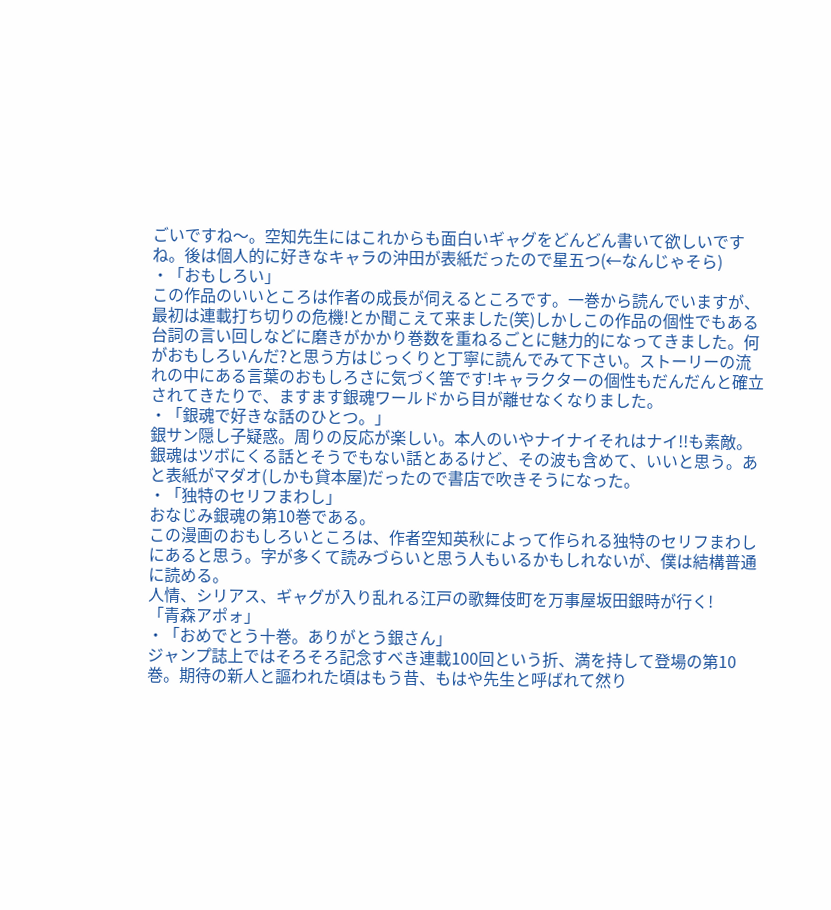ごいですね〜。空知先生にはこれからも面白いギャグをどんどん書いて欲しいですね。後は個人的に好きなキャラの沖田が表紙だったので星五つ(←なんじゃそら)
・「おもしろい」
この作品のいいところは作者の成長が伺えるところです。一巻から読んでいますが、最初は連載打ち切りの危機!とか聞こえて来ました(笑)しかしこの作品の個性でもある台詞の言い回しなどに磨きがかかり巻数を重ねるごとに魅力的になってきました。何がおもしろいんだ?と思う方はじっくりと丁寧に読んでみて下さい。ストーリーの流れの中にある言葉のおもしろさに気づく筈です!キャラクターの個性もだんだんと確立されてきたりで、ますます銀魂ワールドから目が離せなくなりました。
・「銀魂で好きな話のひとつ。」
銀サン隠し子疑惑。周りの反応が楽しい。本人のいやナイナイそれはナイ!!も素敵。銀魂はツボにくる話とそうでもない話とあるけど、その波も含めて、いいと思う。あと表紙がマダオ(しかも貸本屋)だったので書店で吹きそうになった。
・「独特のセリフまわし」
おなじみ銀魂の第10巻である。
この漫画のおもしろいところは、作者空知英秋によって作られる独特のセリフまわしにあると思う。字が多くて読みづらいと思う人もいるかもしれないが、僕は結構普通に読める。
人情、シリアス、ギャグが入り乱れる江戸の歌舞伎町を万事屋坂田銀時が行く!
「青森アポォ」
・「おめでとう十巻。ありがとう銀さん」
ジャンプ誌上ではそろそろ記念すべき連載100回という折、満を持して登場の第10巻。期待の新人と謳われた頃はもう昔、もはや先生と呼ばれて然り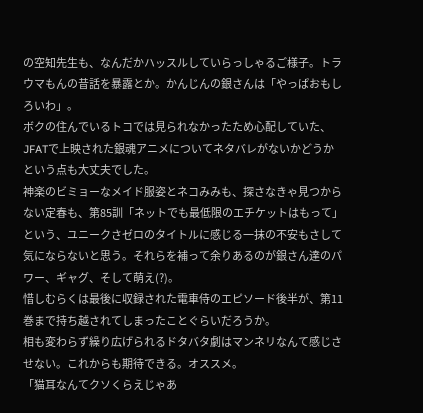の空知先生も、なんだかハッスルしていらっしゃるご様子。トラウマもんの昔話を暴露とか。かんじんの銀さんは「やっぱおもしろいわ」。
ボクの住んでいるトコでは見られなかったため心配していた、JFATで上映された銀魂アニメについてネタバレがないかどうかという点も大丈夫でした。
神楽のビミョーなメイド服姿とネコみみも、探さなきゃ見つからない定春も、第85訓「ネットでも最低限のエチケットはもって」という、ユニークさゼロのタイトルに感じる一抹の不安もさして気にならないと思う。それらを補って余りあるのが銀さん達のパワー、ギャグ、そして萌え(?)。
惜しむらくは最後に収録された電車侍のエピソード後半が、第11巻まで持ち越されてしまったことぐらいだろうか。
相も変わらず繰り広げられるドタバタ劇はマンネリなんて感じさせない。これからも期待できる。オススメ。
「猫耳なんてクソくらえじゃあ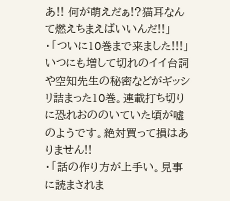あ!! 何が萌えだぁ!?猫耳なんて燃えちまえばいいんだ!!」
・「ついに10巻まで来ました!!!」
いつにも増して切れのイイ台詞や空知先生の秘密などがギッシリ詰まった10巻。連載打ち切りに恐れおののいていた頃が嘘のようです。絶対買って損はありません!!
・「話の作り方が上手い。見事に読まされま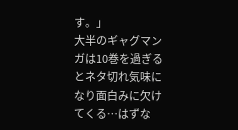す。」
大半のギャグマンガは10巻を過ぎるとネタ切れ気味になり面白みに欠けてくる…はずな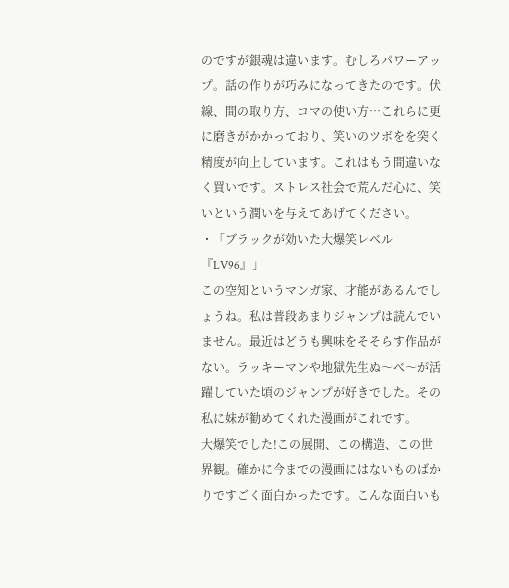のですが銀魂は違います。むしろパワーアップ。話の作りが巧みになってきたのです。伏線、間の取り方、コマの使い方…これらに更に磨きがかかっており、笑いのツボをを突く精度が向上しています。これはもう間違いなく買いです。ストレス社会で荒んだ心に、笑いという潤いを与えてあげてください。
・「ブラックが効いた大爆笑レベル 『LV96』」
この空知というマンガ家、才能があるんでしょうね。私は普段あまりジャンプは読んでいません。最近はどうも興味をそそらす作品がない。ラッキーマンや地獄先生ぬ〜べ〜が活躍していた頃のジャンプが好きでした。その私に妹が勧めてくれた漫画がこれです。
大爆笑でした!この展開、この構造、この世界観。確かに今までの漫画にはないものばかりですごく面白かったです。こんな面白いも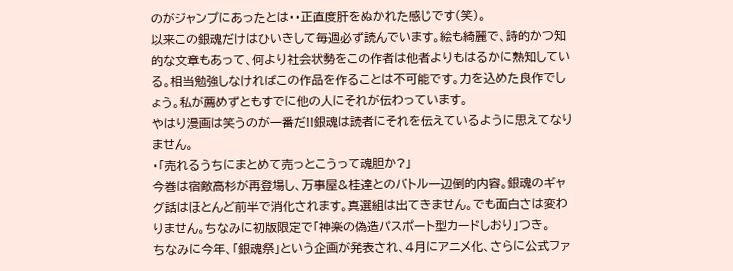のがジャンプにあったとは・・正直度肝をぬかれた感じです(笑)。
以来この銀魂だけはひいきして毎週必ず読んでいます。絵も綺麗で、詩的かつ知的な文章もあって、何より社会状勢をこの作者は他者よりもはるかに熟知している。相当勉強しなければこの作品を作ることは不可能です。力を込めた良作でしょう。私が薦めずともすでに他の人にそれが伝わっています。
やはり漫画は笑うのが一番だ!!銀魂は読者にそれを伝えているように思えてなりません。
・「売れるうちにまとめて売っとこうって魂胆か?」
今巻は宿敵高杉が再登場し、万事屋&桂達とのバトル一辺倒的内容。銀魂のギャグ話はほとんど前半で消化されます。真選組は出てきません。でも面白さは変わりません。ちなみに初版限定で「神楽の偽造パスポート型カードしおり」つき。
ちなみに今年、「銀魂祭」という企画が発表され、4月にアニメ化、さらに公式ファ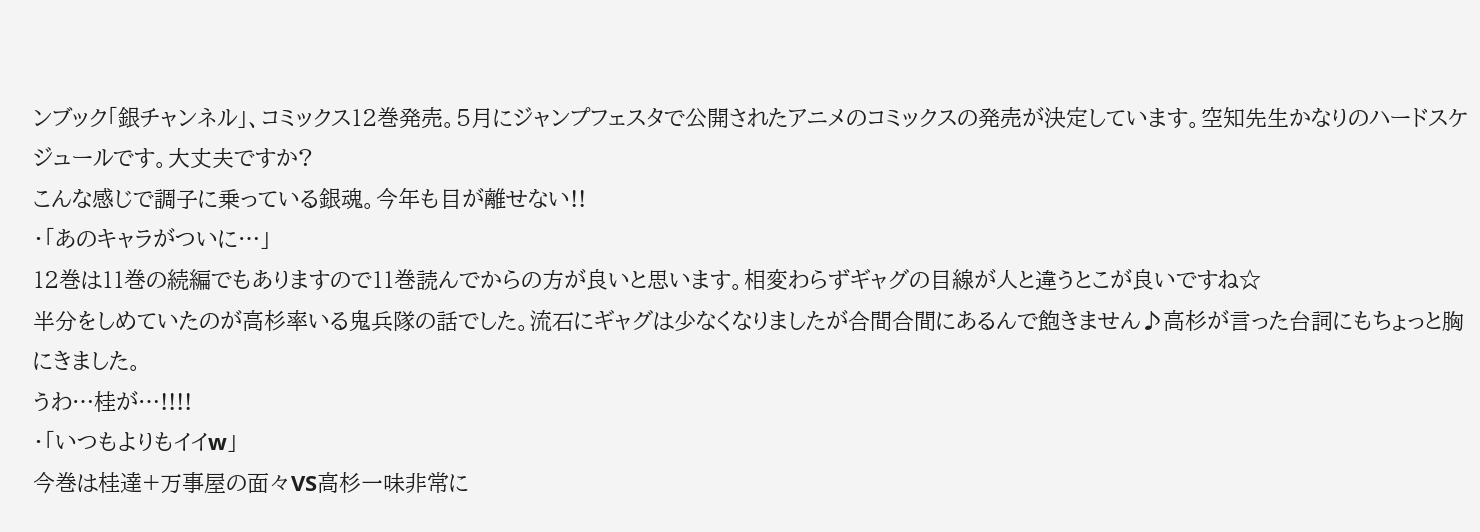ンブック「銀チャンネル」、コミックス12巻発売。5月にジャンプフェスタで公開されたアニメのコミックスの発売が決定しています。空知先生かなりのハードスケジュールです。大丈夫ですか?
こんな感じで調子に乗っている銀魂。今年も目が離せない!!
・「あのキャラがついに…」
12巻は11巻の続編でもありますので11巻読んでからの方が良いと思います。相変わらずギャグの目線が人と違うとこが良いですね☆
半分をしめていたのが高杉率いる鬼兵隊の話でした。流石にギャグは少なくなりましたが合間合間にあるんで飽きません♪高杉が言った台詞にもちょっと胸にきました。
うわ…桂が…!!!!
・「いつもよりもイイw」
今巻は桂達+万事屋の面々VS高杉一味非常に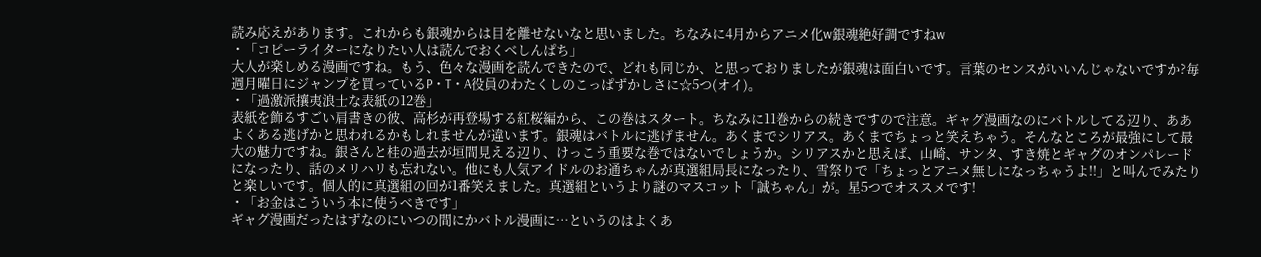読み応えがあります。これからも銀魂からは目を離せないなと思いました。ちなみに4月からアニメ化w銀魂絶好調ですねw
・「コピーライターになりたい人は読んでおくべしんぱち」
大人が楽しめる漫画ですね。もう、色々な漫画を読んできたので、どれも同じか、と思っておりましたが銀魂は面白いです。言葉のセンスがいいんじゃないですか?毎週月曜日にジャンプを買っているP・T・A役員のわたくしのこっぱずかしさに☆5つ(オイ)。
・「過激派攘夷浪士な表紙の12巻」
表紙を飾るすごい肩書きの彼、高杉が再登場する紅桜編から、この巻はスタート。ちなみに11巻からの続きですので注意。ギャグ漫画なのにバトルしてる辺り、ああよくある逃げかと思われるかもしれませんが違います。銀魂はバトルに逃げません。あくまでシリアス。あくまでちょっと笑えちゃう。そんなところが最強にして最大の魅力ですね。銀さんと桂の過去が垣間見える辺り、けっこう重要な巻ではないでしょうか。シリアスかと思えば、山崎、サンタ、すき焼とギャグのオンパレードになったり、話のメリハリも忘れない。他にも人気アイドルのお通ちゃんが真選組局長になったり、雪祭りで「ちょっとアニメ無しになっちゃうよ!!」と叫んでみたりと楽しいです。個人的に真選組の回が1番笑えました。真選組というより謎のマスコット「誠ちゃん」が。星5つでオススメです!
・「お金はこういう本に使うべきです」
ギャグ漫画だったはずなのにいつの間にかバトル漫画に…というのはよくあ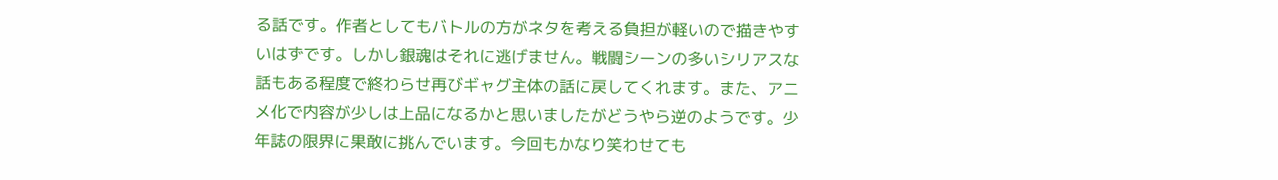る話です。作者としてもバトルの方がネタを考える負担が軽いので描きやすいはずです。しかし銀魂はそれに逃げません。戦闘シーンの多いシリアスな話もある程度で終わらせ再びギャグ主体の話に戻してくれます。また、アニメ化で内容が少しは上品になるかと思いましたがどうやら逆のようです。少年誌の限界に果敢に挑んでいます。今回もかなり笑わせても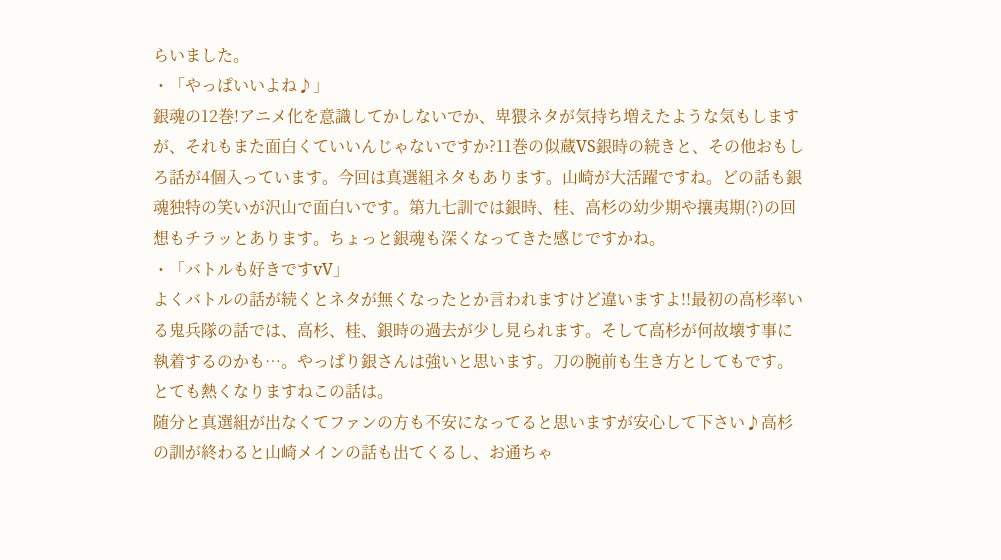らいました。
・「やっぱいいよね♪」
銀魂の12巻!アニメ化を意識してかしないでか、卑猥ネタが気持ち増えたような気もしますが、それもまた面白くていいんじゃないですか?11巻の似蔵VS銀時の続きと、その他おもしろ話が4個入っています。今回は真選組ネタもあります。山崎が大活躍ですね。どの話も銀魂独特の笑いが沢山で面白いです。第九七訓では銀時、桂、高杉の幼少期や攘夷期(?)の回想もチラッとあります。ちょっと銀魂も深くなってきた感じですかね。
・「バトルも好きですvV」
よくバトルの話が続くとネタが無くなったとか言われますけど違いますよ!!最初の高杉率いる鬼兵隊の話では、高杉、桂、銀時の過去が少し見られます。そして高杉が何故壊す事に執着するのかも…。やっぱり銀さんは強いと思います。刀の腕前も生き方としてもです。とても熱くなりますねこの話は。
随分と真選組が出なくてファンの方も不安になってると思いますが安心して下さい♪高杉の訓が終わると山崎メインの話も出てくるし、お通ちゃ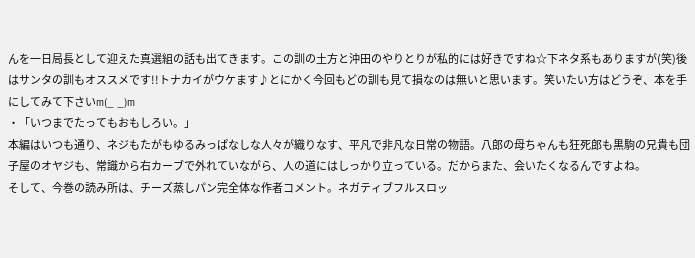んを一日局長として迎えた真選組の話も出てきます。この訓の土方と沖田のやりとりが私的には好きですね☆下ネタ系もありますが(笑)後はサンタの訓もオススメです!!トナカイがウケます♪とにかく今回もどの訓も見て損なのは無いと思います。笑いたい方はどうぞ、本を手にしてみて下さいm(_ _)m
・「いつまでたってもおもしろい。」
本編はいつも通り、ネジもたがもゆるみっぱなしな人々が織りなす、平凡で非凡な日常の物語。八郎の母ちゃんも狂死郎も黒駒の兄貴も団子屋のオヤジも、常識から右カーブで外れていながら、人の道にはしっかり立っている。だからまた、会いたくなるんですよね。
そして、今巻の読み所は、チーズ蒸しパン完全体な作者コメント。ネガティブフルスロッ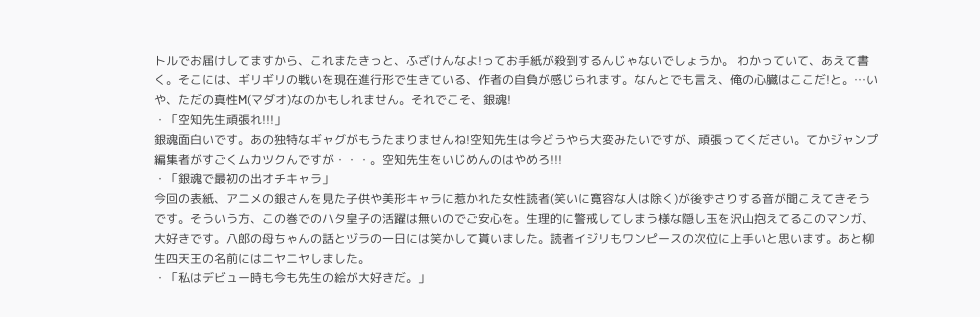トルでお届けしてますから、これまたきっと、ふざけんなよ!ってお手紙が殺到するんじゃないでしょうか。 わかっていて、あえて書く。そこには、ギリギリの戦いを現在進行形で生きている、作者の自負が感じられます。なんとでも言え、俺の心臓はここだ!と。…いや、ただの真性M(マダオ)なのかもしれません。それでこそ、銀魂!
・「空知先生頑張れ!!!」
銀魂面白いです。あの独特なギャグがもうたまりませんね!空知先生は今どうやら大変みたいですが、頑張ってください。てかジャンプ編集者がすごくムカツクんですが・・・。空知先生をいじめんのはやめろ!!!
・「銀魂で最初の出オチキャラ」
今回の表紙、アニメの銀さんを見た子供や美形キャラに惹かれた女性読者(笑いに寛容な人は除く)が後ずさりする音が聞こえてきそうです。そういう方、この巻でのハタ皇子の活躍は無いのでご安心を。生理的に警戒してしまう様な隠し玉を沢山抱えてるこのマンガ、大好きです。八郎の母ちゃんの話とヅラの一日には笑かして貰いました。読者イジリもワンピースの次位に上手いと思います。あと柳生四天王の名前にはニヤニヤしました。
・「私はデビュー時も今も先生の絵が大好きだ。」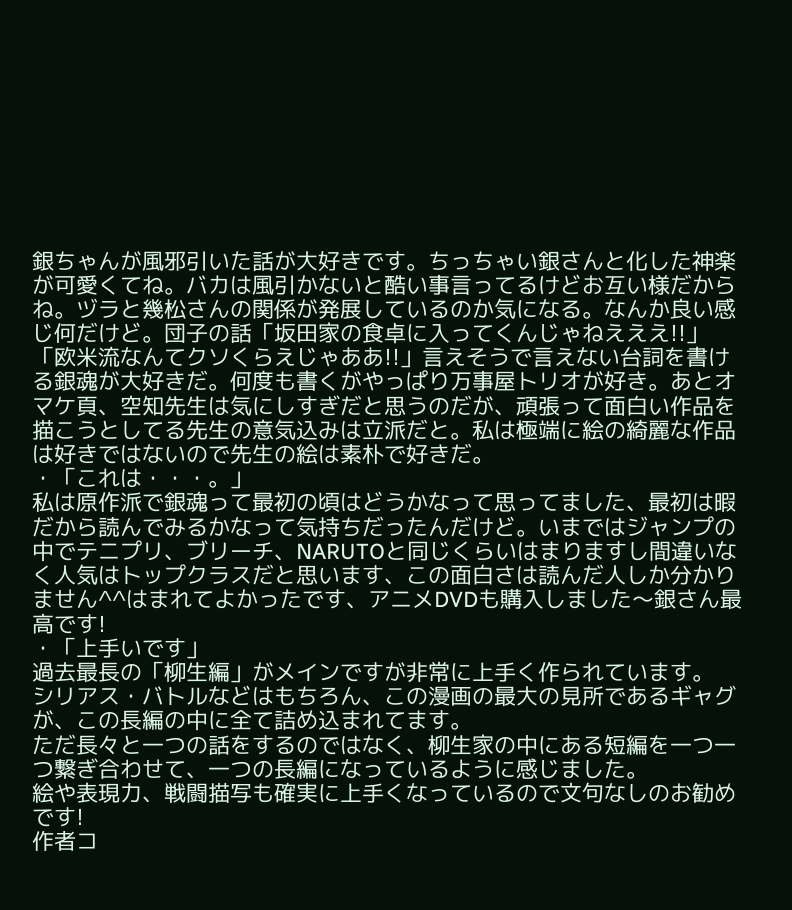銀ちゃんが風邪引いた話が大好きです。ちっちゃい銀さんと化した神楽が可愛くてね。バカは風引かないと酷い事言ってるけどお互い様だからね。ヅラと幾松さんの関係が発展しているのか気になる。なんか良い感じ何だけど。団子の話「坂田家の食卓に入ってくんじゃねえええ!!」「欧米流なんてクソくらえじゃああ!!」言えそうで言えない台詞を書ける銀魂が大好きだ。何度も書くがやっぱり万事屋トリオが好き。あとオマケ頁、空知先生は気にしすぎだと思うのだが、頑張って面白い作品を描こうとしてる先生の意気込みは立派だと。私は極端に絵の綺麗な作品は好きではないので先生の絵は素朴で好きだ。
・「これは・・・。」
私は原作派で銀魂って最初の頃はどうかなって思ってました、最初は暇だから読んでみるかなって気持ちだったんだけど。いまではジャンプの中でテニプリ、ブリーチ、NARUTOと同じくらいはまりますし間違いなく人気はトップクラスだと思います、この面白さは読んだ人しか分かりません^^はまれてよかったです、アニメDVDも購入しました〜銀さん最高です!
・「上手いです」
過去最長の「柳生編」がメインですが非常に上手く作られています。
シリアス・バトルなどはもちろん、この漫画の最大の見所であるギャグが、この長編の中に全て詰め込まれてます。
ただ長々と一つの話をするのではなく、柳生家の中にある短編を一つ一つ繋ぎ合わせて、一つの長編になっているように感じました。
絵や表現力、戦闘描写も確実に上手くなっているので文句なしのお勧めです!
作者コ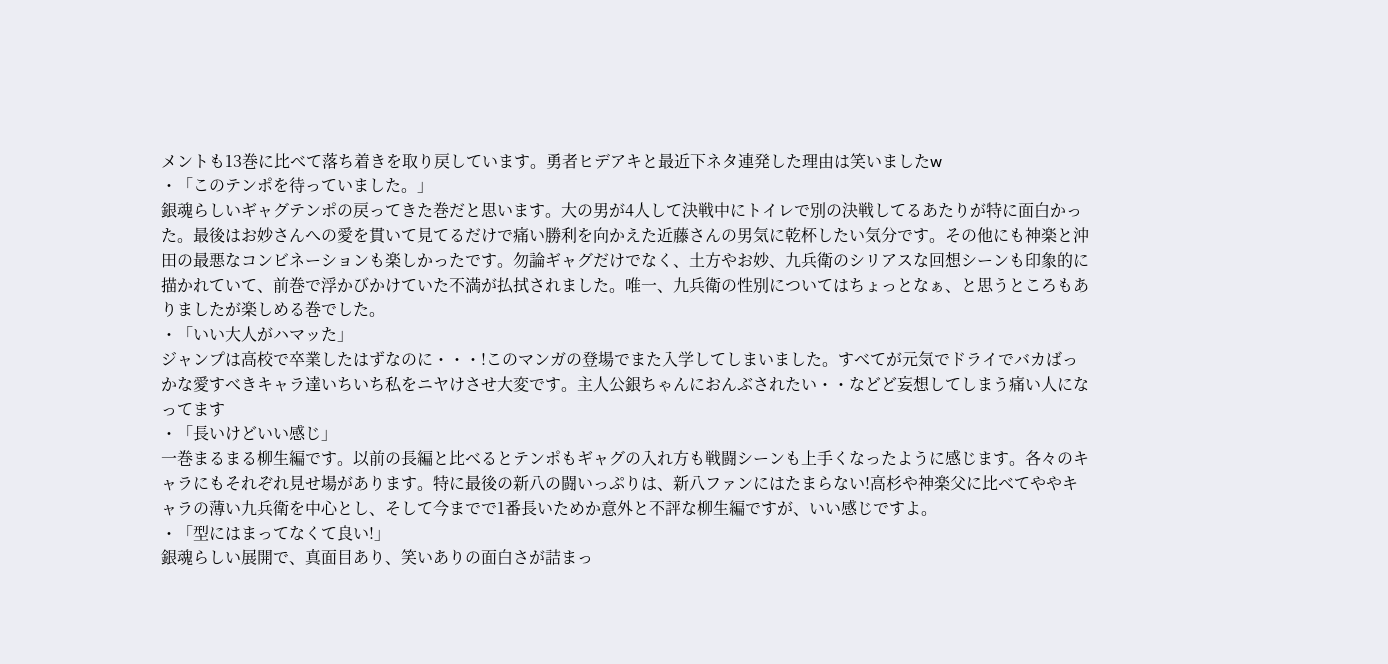メントも13巻に比べて落ち着きを取り戻しています。勇者ヒデアキと最近下ネタ連発した理由は笑いましたw
・「このテンポを待っていました。」
銀魂らしいギャグテンポの戻ってきた巻だと思います。大の男が4人して決戦中にトイレで別の決戦してるあたりが特に面白かった。最後はお妙さんへの愛を貫いて見てるだけで痛い勝利を向かえた近藤さんの男気に乾杯したい気分です。その他にも神楽と沖田の最悪なコンビネーションも楽しかったです。勿論ギャグだけでなく、土方やお妙、九兵衛のシリアスな回想シーンも印象的に描かれていて、前巻で浮かびかけていた不満が払拭されました。唯一、九兵衛の性別についてはちょっとなぁ、と思うところもありましたが楽しめる巻でした。
・「いい大人がハマッた」
ジャンプは高校で卒業したはずなのに・・・!このマンガの登場でまた入学してしまいました。すべてが元気でドライでバカばっかな愛すべきキャラ達いちいち私をニヤけさせ大変です。主人公銀ちゃんにおんぶされたい・・などど妄想してしまう痛い人になってます
・「長いけどいい感じ」
一巻まるまる柳生編です。以前の長編と比べるとテンポもギャグの入れ方も戦闘シーンも上手くなったように感じます。各々のキャラにもそれぞれ見せ場があります。特に最後の新八の闘いっぷりは、新八ファンにはたまらない!高杉や神楽父に比べてややキャラの薄い九兵衛を中心とし、そして今までで1番長いためか意外と不評な柳生編ですが、いい感じですよ。
・「型にはまってなくて良い!」
銀魂らしい展開で、真面目あり、笑いありの面白さが詰まっ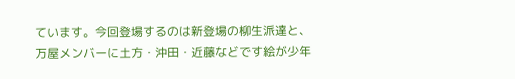ています。今回登場するのは新登場の柳生派達と、万屋メンバーに土方・沖田・近藤などです絵が少年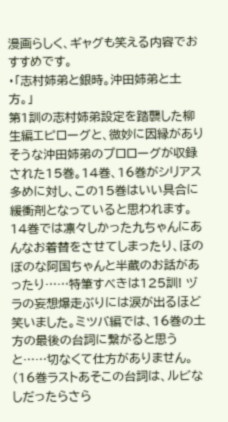漫画らしく、ギャグも笑える内容でおすすめです。
・「志村姉弟と銀時。沖田姉弟と土方。」
第1訓の志村姉弟設定を踏襲した柳生編エピローグと、微妙に因縁がありそうな沖田姉弟のプロローグが収録された15巻。14巻、16巻がシリアス多めに対し、この15巻はいい具合に緩衝剤となっていると思われます。14巻では凛々しかった九ちゃんにあんなお着替をさせてしまったり、ほのぼのな阿国ちゃんと半蔵のお話があったり……特筆すべきは125訓! ヅラの妄想爆走ぶりには涙が出るほど笑いました。ミツバ編では、16巻の土方の最後の台詞に繋がると思うと……切なくて仕方がありません。(16巻ラストあそこの台詞は、ルビなしだったらさら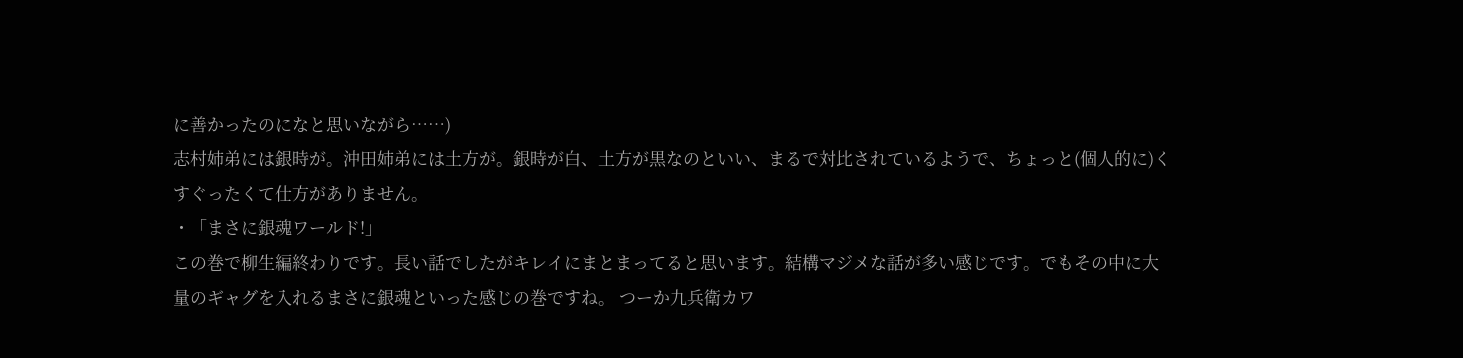に善かったのになと思いながら……)
志村姉弟には銀時が。沖田姉弟には土方が。銀時が白、土方が黒なのといい、まるで対比されているようで、ちょっと(個人的に)くすぐったくて仕方がありません。
・「まさに銀魂ワールド!」
この巻で柳生編終わりです。長い話でしたがキレイにまとまってると思います。結構マジメな話が多い感じです。でもその中に大量のギャグを入れるまさに銀魂といった感じの巻ですね。 つーか九兵衛カワ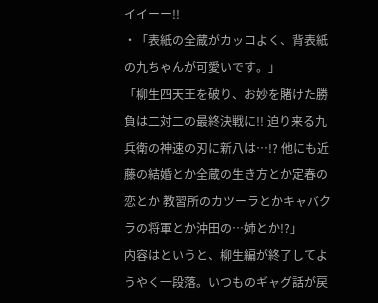イイーー!!
・「表紙の全蔵がカッコよく、背表紙の九ちゃんが可愛いです。」
「柳生四天王を破り、お妙を賭けた勝負は二対二の最終決戦に!! 迫り来る九兵衛の神速の刃に新八は…!? 他にも近藤の結婚とか全蔵の生き方とか定春の恋とか 教習所のカツーラとかキャバクラの将軍とか沖田の…姉とか!?」
内容はというと、柳生編が終了してようやく一段落。いつものギャグ話が戻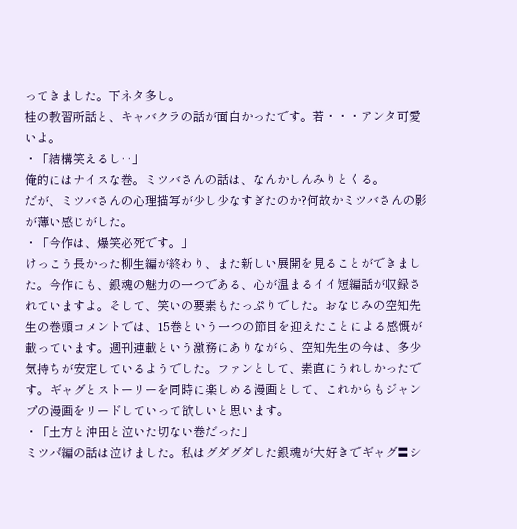ってきました。下ネタ多し。
桂の教習所話と、キャバクラの話が面白かったです。若・・・アンタ可愛いよ。
・「結構笑えるし‥」
俺的にはナイスな巻。ミツバさんの話は、なんかしんみりとくる。
だが、ミツバさんの心理描写が少し少なすぎたのか?何故かミツバさんの影が薄い感じがした。
・「今作は、爆笑必死です。」
けっこう長かった柳生編が終わり、また新しい展開を見ることができました。今作にも、銀魂の魅力の一つである、心が温まるイイ短編話が収録されていますよ。そして、笑いの要素もたっぷりでした。おなじみの空知先生の巻頭コメントでは、15巻という一つの節目を迎えたことによる感慨が載っています。週刊連載という激務にありながら、空知先生の今は、多少気持ちが安定しているようでした。ファンとして、素直にうれしかったです。ギャグとストーリーを同時に楽しめる漫画として、これからもジャンプの漫画をリードしていって欲しいと思います。
・「土方と沖田と泣いた切ない巻だった」
ミツバ゙編の話は泣けました。私はグダグダした銀魂が大好きでギャグ〓シ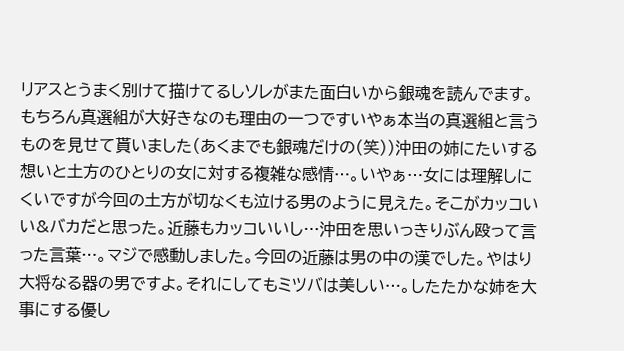リアスとうまく別けて描けてるしソレがまた面白いから銀魂を読んでます。もちろん真選組が大好きなのも理由の一つですいやぁ本当の真選組と言うものを見せて貰いました(あくまでも銀魂だけの(笑))沖田の姉にたいする想いと土方のひとりの女に対する複雑な感情…。いやぁ…女には理解しにくいですが今回の土方が切なくも泣ける男のように見えた。そこがカッコいい&バカだと思った。近藤もカッコいいし…沖田を思いっきりぶん殴って言った言葉…。マジで感動しました。今回の近藤は男の中の漢でした。やはり大将なる器の男ですよ。それにしてもミツバは美しい…。したたかな姉を大事にする優し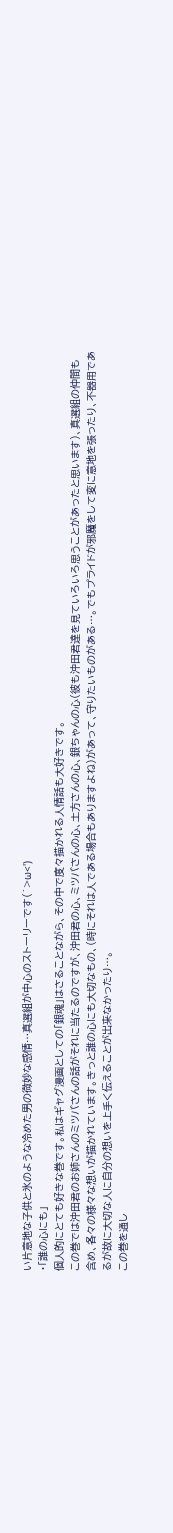い片意地な子供と氷のような冷めた男の微妙な感情…真選組が中心のストーリーです(`>ω<')
・「誰の心にも」
個人的にとても好きな巻です。私はギャグ漫画としての「銀魂」はさることながら、その中で度々描かれる人情話も大好きです。
この巻では沖田君のお姉さんのミツバさんの話がそれに当たるのですが、沖田君の心、ミツバさんの心、土方さんの心、銀ちゃんの心(彼も沖田君達を見ていろいろ思うことがあったと思います)、真選組の仲間も含め、各々の様々な想いが描かれています。きっと誰の心にも大切なもの、(時にそれは人である場合もありますよね)があって、守りたいものがある…。でもプライドが邪魔をして変に意地を張ったり、不器用であるが故に大切な人に自分の想いを上手く伝えることが出来なかったり…。
この巻を通し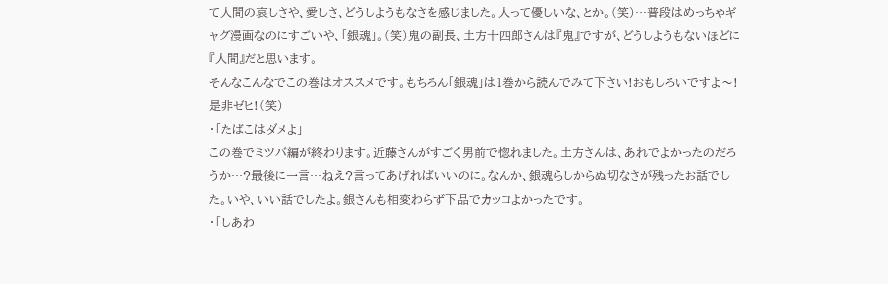て人間の哀しさや、愛しさ、どうしようもなさを感じました。人って優しいな、とか。(笑)…普段はめっちゃギャグ漫画なのにすごいや、「銀魂」。(笑)鬼の副長、土方十四郎さんは『鬼』ですが、どうしようもないほどに『人間』だと思います。
そんなこんなでこの巻はオススメです。もちろん「銀魂」は1巻から読んでみて下さい!おもしろいですよ〜!是非ゼヒ!(笑)
・「たばこはダメよ」
この巻でミツバ編が終わります。近藤さんがすごく男前で惚れました。土方さんは、あれでよかったのだろうか…?最後に一言…ねえ?言ってあげればいいのに。なんか、銀魂らしからぬ切なさが残ったお話でした。いや、いい話でしたよ。銀さんも相変わらず下品でカッコよかったです。
・「しあわ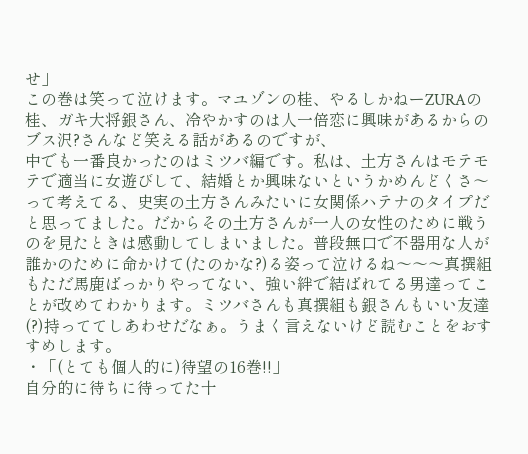せ」
この巻は笑って泣けます。マユゾンの桂、やるしかねーZURAの桂、ガキ大将銀さん、冷やかすのは人一倍恋に興味があるからのブス沢?さんなど笑える話があるのですが、
中でも一番良かったのはミツバ編です。私は、土方さんはモテモテで適当に女遊びして、結婚とか興味ないというかめんどくさ〜って考えてる、史実の土方さんみたいに女関係ハテナのタイプだと思ってました。だからその土方さんが一人の女性のために戦うのを見たときは感動してしまいました。普段無口で不器用な人が誰かのために命かけて(たのかな?)る姿って泣けるね〜〜〜真撰組もただ馬鹿ばっかりやってない、強い絆で結ばれてる男達ってことが改めてわかります。ミツバさんも真撰組も銀さんもいい友達(?)持っててしあわせだなぁ。うまく言えないけど読むことをおすすめします。
・「(とても個人的に)待望の16巻!!」
自分的に待ちに待ってた十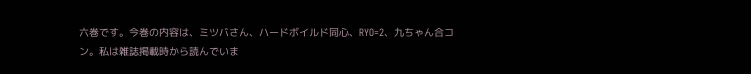六巻です。今巻の内容は、ミツバさん、ハードボイルド同心、RYO=2、九ちゃん合コン。私は雑誌掲載時から読んでいま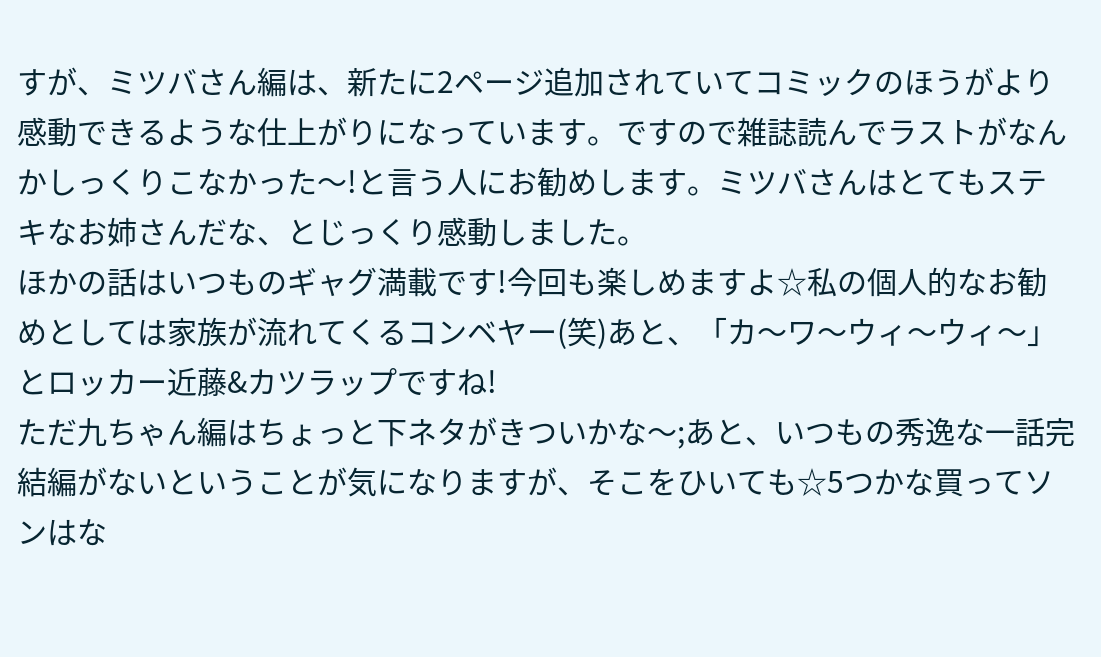すが、ミツバさん編は、新たに2ページ追加されていてコミックのほうがより感動できるような仕上がりになっています。ですので雑誌読んでラストがなんかしっくりこなかった〜!と言う人にお勧めします。ミツバさんはとてもステキなお姉さんだな、とじっくり感動しました。
ほかの話はいつものギャグ満載です!今回も楽しめますよ☆私の個人的なお勧めとしては家族が流れてくるコンベヤー(笑)あと、「カ〜ワ〜ウィ〜ウィ〜」とロッカー近藤&カツラップですね!
ただ九ちゃん編はちょっと下ネタがきついかな〜;あと、いつもの秀逸な一話完結編がないということが気になりますが、そこをひいても☆5つかな買ってソンはな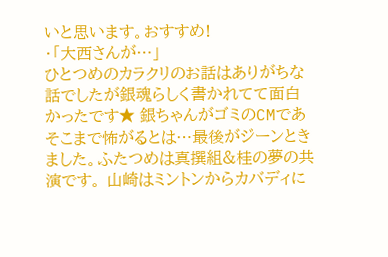いと思います。おすすめ!
・「大西さんが…」
ひとつめのカラクリのお話はありがちな話でしたが銀魂らしく書かれてて面白かったです★ 銀ちゃんがゴミのCMであそこまで怖がるとは…最後がジーンときました。ふたつめは真撰組&桂の夢の共演です。 山崎はミントンからカバディに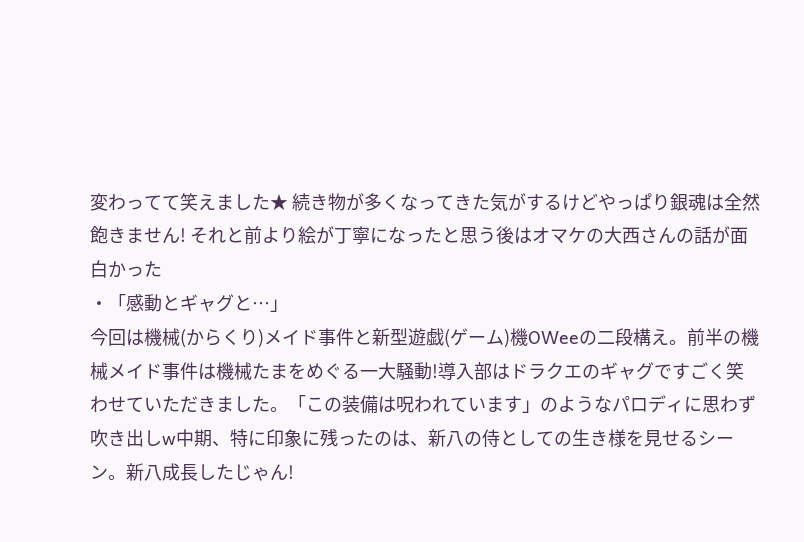変わってて笑えました★ 続き物が多くなってきた気がするけどやっぱり銀魂は全然飽きません! それと前より絵が丁寧になったと思う後はオマケの大西さんの話が面白かった
・「感動とギャグと…」
今回は機械(からくり)メイド事件と新型遊戯(ゲーム)機OWeeの二段構え。前半の機械メイド事件は機械たまをめぐる一大騒動!導入部はドラクエのギャグですごく笑わせていただきました。「この装備は呪われています」のようなパロディに思わず吹き出しw中期、特に印象に残ったのは、新八の侍としての生き様を見せるシーン。新八成長したじゃん!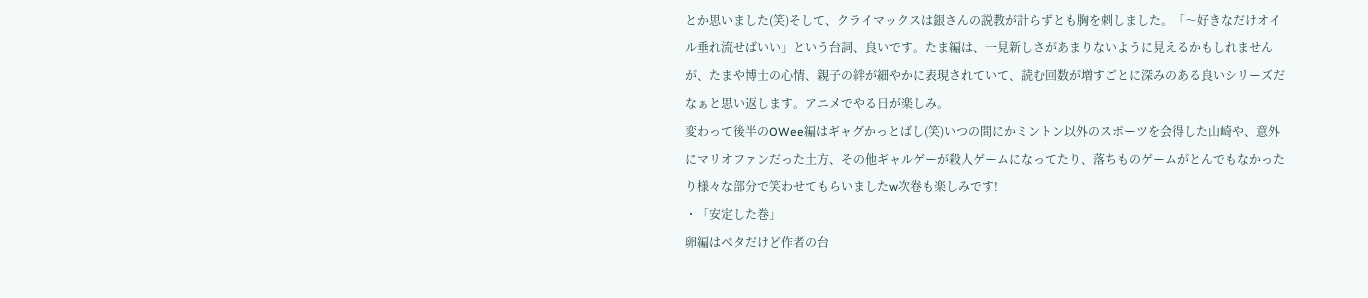とか思いました(笑)そして、クライマックスは銀さんの説教が計らずとも胸を刺しました。「〜好きなだけオイル垂れ流せばいい」という台詞、良いです。たま編は、一見新しさがあまりないように見えるかもしれませんが、たまや博士の心情、親子の絆が細やかに表現されていて、読む回数が増すごとに深みのある良いシリーズだなぁと思い返します。アニメでやる日が楽しみ。
変わって後半のOWee編はギャグかっとばし(笑)いつの間にかミントン以外のスポーツを会得した山崎や、意外にマリオファンだった土方、その他ギャルゲーが殺人ゲームになってたり、落ちものゲームがとんでもなかったり様々な部分で笑わせてもらいましたw次卷も楽しみです!
・「安定した巻」
卵編はベタだけど作者の台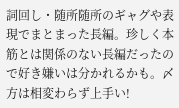詞回し・随所随所のギャグや表現でまとまった長編。珍しく本筋とは関係のない長編だったので好き嫌いは分かれるかも。〆方は相変わらず上手い!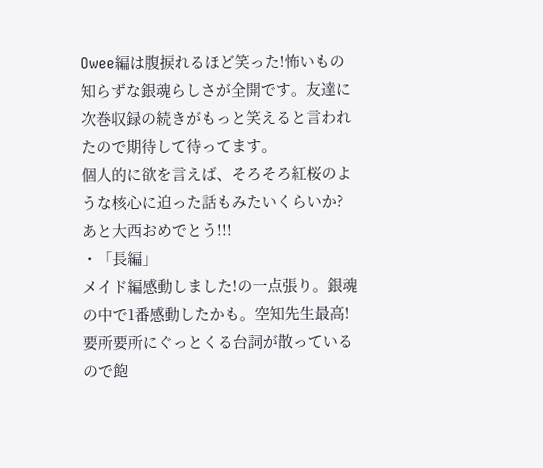Owee編は腹捩れるほど笑った!怖いもの知らずな銀魂らしさが全開です。友達に次巻収録の続きがもっと笑えると言われたので期待して待ってます。
個人的に欲を言えば、そろそろ紅桜のような核心に迫った話もみたいくらいか?
あと大西おめでとう!!!
・「長編」
メイド編感動しました!の一点張り。銀魂の中で1番感動したかも。空知先生最高!要所要所にぐっとくる台詞が散っているので飽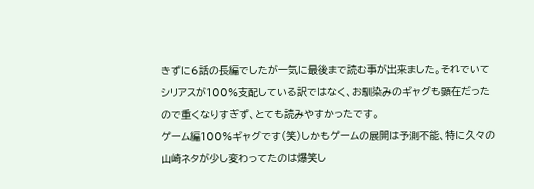きずに6話の長編でしたが一気に最後まで読む事が出来ました。それでいてシリアスが100%支配している訳ではなく、お馴染みのギャグも顕在だったので重くなりすぎず、とても読みやすかったです。
ゲーム編100%ギャグです(笑)しかもゲームの展開は予測不能、特に久々の山崎ネタが少し変わってたのは爆笑し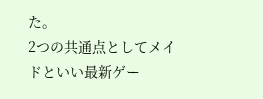た。
2つの共通点としてメイドといい最新ゲー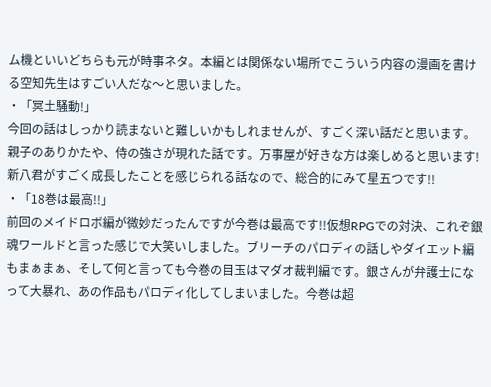ム機といいどちらも元が時事ネタ。本編とは関係ない場所でこういう内容の漫画を書ける空知先生はすごい人だな〜と思いました。
・「冥土騒動!」
今回の話はしっかり読まないと難しいかもしれませんが、すごく深い話だと思います。親子のありかたや、侍の強さが現れた話です。万事屋が好きな方は楽しめると思います!新八君がすごく成長したことを感じられる話なので、総合的にみて星五つです!!
・「18巻は最高!!」
前回のメイドロボ編が微妙だったんですが今巻は最高です!!仮想RPGでの対決、これぞ銀魂ワールドと言った感じで大笑いしました。ブリーチのパロディの話しやダイエット編もまぁまぁ、そして何と言っても今巻の目玉はマダオ裁判編です。銀さんが弁護士になって大暴れ、あの作品もパロディ化してしまいました。今巻は超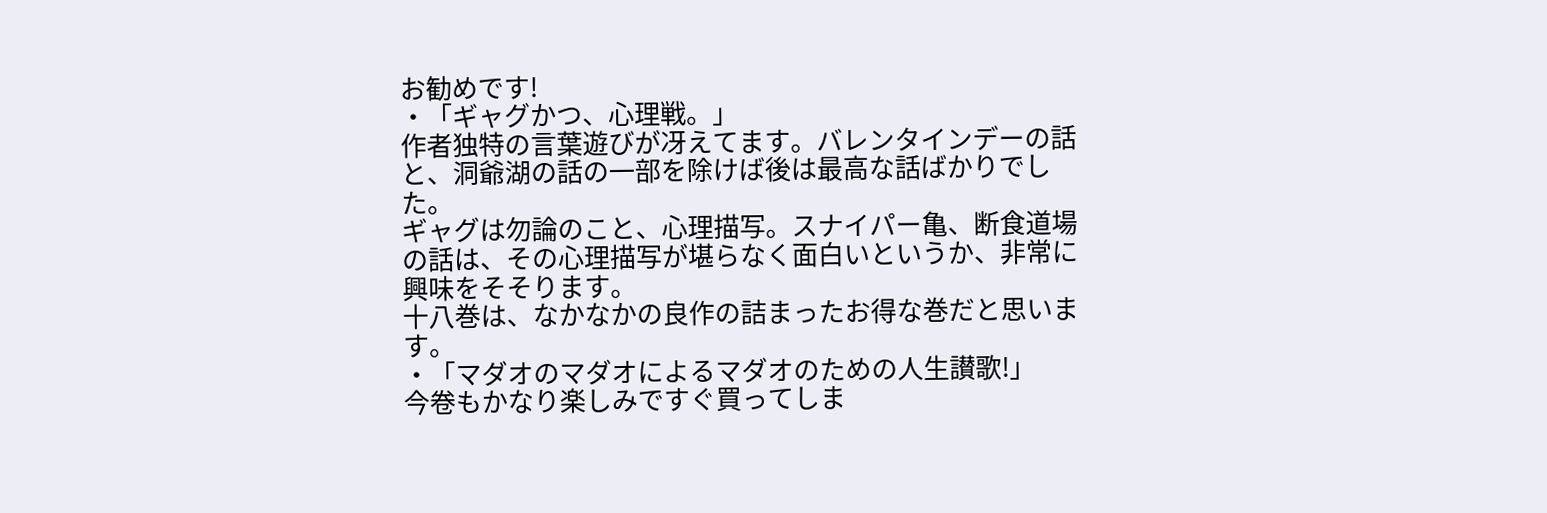お勧めです!
・「ギャグかつ、心理戦。」
作者独特の言葉遊びが冴えてます。バレンタインデーの話と、洞爺湖の話の一部を除けば後は最高な話ばかりでした。
ギャグは勿論のこと、心理描写。スナイパー亀、断食道場の話は、その心理描写が堪らなく面白いというか、非常に興味をそそります。
十八巻は、なかなかの良作の詰まったお得な巻だと思います。
・「マダオのマダオによるマダオのための人生讃歌!」
今卷もかなり楽しみですぐ買ってしま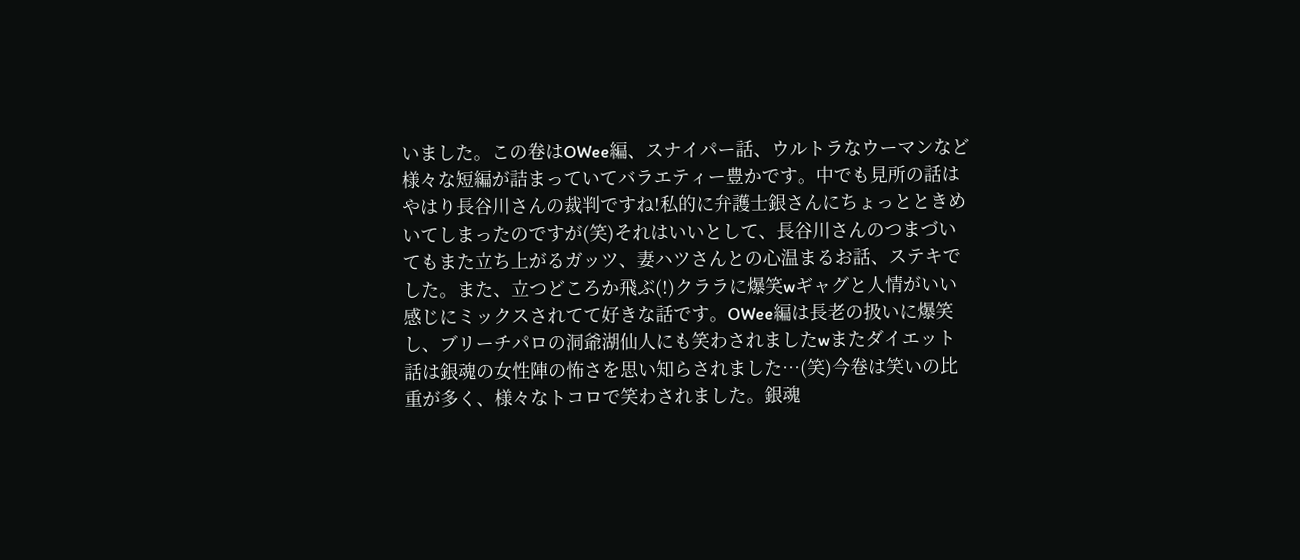いました。この卷はOWee編、スナイパー話、ウルトラなウーマンなど様々な短編が詰まっていてバラエティー豊かです。中でも見所の話はやはり長谷川さんの裁判ですね!私的に弁護士銀さんにちょっとときめいてしまったのですが(笑)それはいいとして、長谷川さんのつまづいてもまた立ち上がるガッツ、妻ハツさんとの心温まるお話、ステキでした。また、立つどころか飛ぶ(!)クララに爆笑wギャグと人情がいい感じにミックスされてて好きな話です。OWee編は長老の扱いに爆笑し、ブリーチパロの洞爺湖仙人にも笑わされましたwまたダイエット話は銀魂の女性陣の怖さを思い知らされました…(笑)今卷は笑いの比重が多く、様々なトコロで笑わされました。銀魂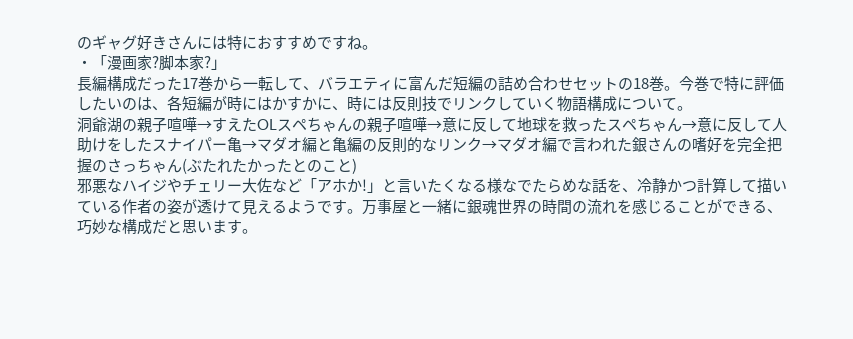のギャグ好きさんには特におすすめですね。
・「漫画家?脚本家?」
長編構成だった17巻から一転して、バラエティに富んだ短編の詰め合わせセットの18巻。今巻で特に評価したいのは、各短編が時にはかすかに、時には反則技でリンクしていく物語構成について。
洞爺湖の親子喧嘩→すえたOLスペちゃんの親子喧嘩→意に反して地球を救ったスペちゃん→意に反して人助けをしたスナイパー亀→マダオ編と亀編の反則的なリンク→マダオ編で言われた銀さんの嗜好を完全把握のさっちゃん(ぶたれたかったとのこと)
邪悪なハイジやチェリー大佐など「アホか!」と言いたくなる様なでたらめな話を、冷静かつ計算して描いている作者の姿が透けて見えるようです。万事屋と一緒に銀魂世界の時間の流れを感じることができる、巧妙な構成だと思います。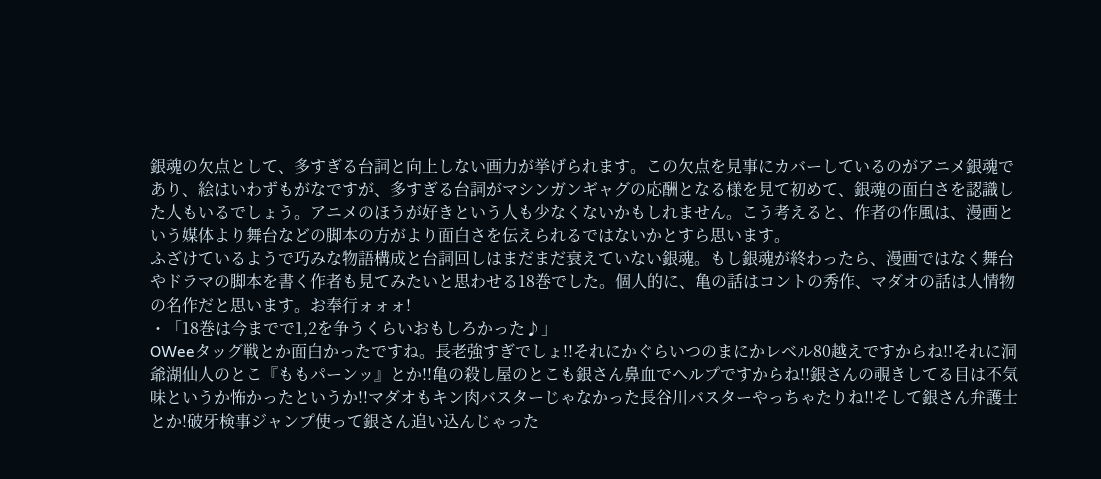銀魂の欠点として、多すぎる台詞と向上しない画力が挙げられます。この欠点を見事にカバーしているのがアニメ銀魂であり、絵はいわずもがなですが、多すぎる台詞がマシンガンギャグの応酬となる様を見て初めて、銀魂の面白さを認識した人もいるでしょう。アニメのほうが好きという人も少なくないかもしれません。こう考えると、作者の作風は、漫画という媒体より舞台などの脚本の方がより面白さを伝えられるではないかとすら思います。
ふざけているようで巧みな物語構成と台詞回しはまだまだ衰えていない銀魂。もし銀魂が終わったら、漫画ではなく舞台やドラマの脚本を書く作者も見てみたいと思わせる18巻でした。個人的に、亀の話はコントの秀作、マダオの話は人情物の名作だと思います。お奉行ォォォ!
・「18巻は今までで1,2を争うくらいおもしろかった♪」
OWeeタッグ戦とか面白かったですね。長老強すぎでしょ!!それにかぐらいつのまにかレベル80越えですからね!!それに洞爺湖仙人のとこ『ももパーンッ』とか!!亀の殺し屋のとこも銀さん鼻血でヘルプですからね!!銀さんの覗きしてる目は不気味というか怖かったというか!!マダオもキン肉バスターじゃなかった長谷川バスターやっちゃたりね!!そして銀さん弁護士とか!破牙検事ジャンプ使って銀さん追い込んじゃった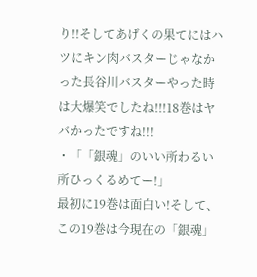り!!そしてあげくの果てにはハツにキン肉バスターじゃなかった長谷川バスターやった時は大爆笑でしたね!!!18巻はヤバかったですね!!!
・「「銀魂」のいい所わるい所ひっくるめてー!」
最初に19巻は面白い!そして、この19巻は今現在の「銀魂」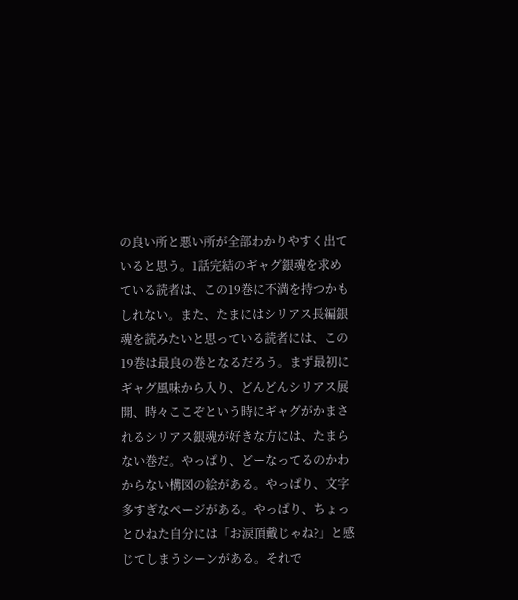の良い所と悪い所が全部わかりやすく出ていると思う。1話完結のギャグ銀魂を求めている読者は、この19巻に不満を持つかもしれない。また、たまにはシリアス長編銀魂を読みたいと思っている読者には、この19巻は最良の巻となるだろう。まず最初にギャグ風味から入り、どんどんシリアス展開、時々ここぞという時にギャグがかまされるシリアス銀魂が好きな方には、たまらない巻だ。やっぱり、どーなってるのかわからない構図の絵がある。やっぱり、文字多すぎなページがある。やっぱり、ちょっとひねた自分には「お涙頂戴じゃね?」と感じてしまうシーンがある。それで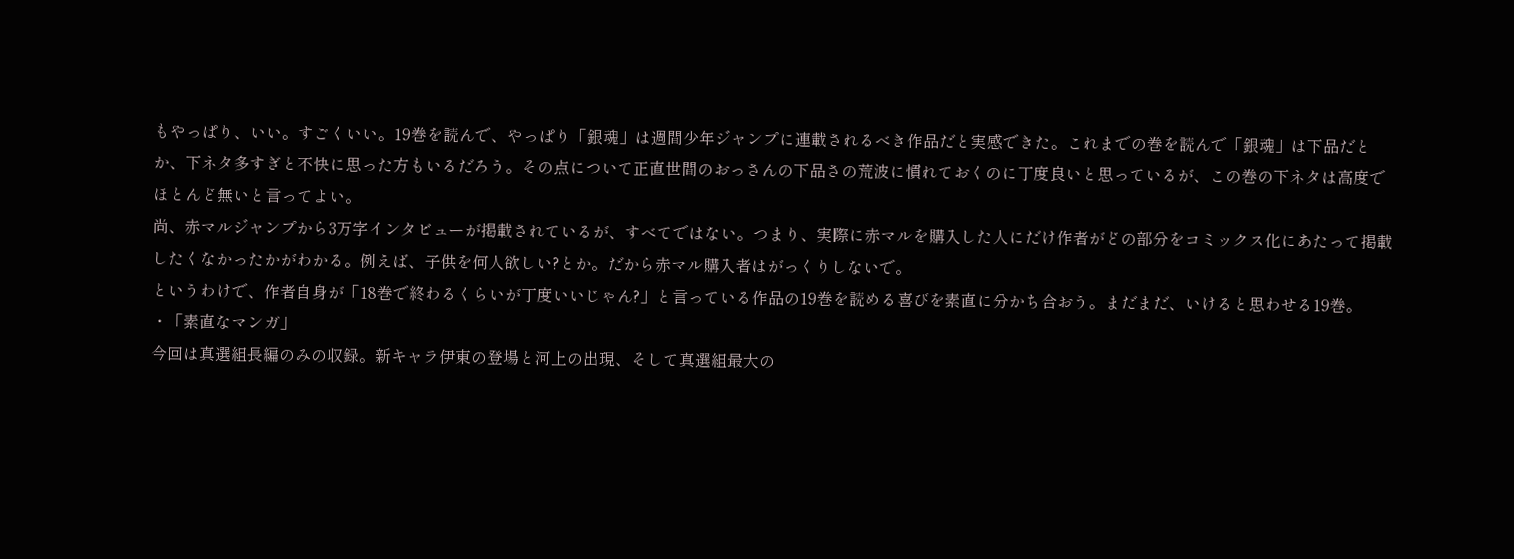もやっぱり、いい。すごくいい。19巻を読んで、やっぱり「銀魂」は週間少年ジャンプに連載されるべき作品だと実感できた。これまでの巻を読んで「銀魂」は下品だとか、下ネタ多すぎと不快に思った方もいるだろう。その点について正直世間のおっさんの下品さの荒波に慣れておくのに丁度良いと思っているが、この巻の下ネタは高度でほとんど無いと言ってよい。
尚、赤マルジャンプから3万字インタビューが掲載されているが、すべてではない。つまり、実際に赤マルを購入した人にだけ作者がどの部分をコミックス化にあたって掲載したくなかったかがわかる。例えば、子供を何人欲しい?とか。だから赤マル購入者はがっくりしないで。
というわけで、作者自身が「18巻で終わるくらいが丁度いいじゃん?」と言っている作品の19巻を読める喜びを素直に分かち合おう。まだまだ、いけると思わせる19巻。
・「素直なマンガ」
今回は真選組長編のみの収録。新キャラ伊東の登場と河上の出現、そして真選組最大の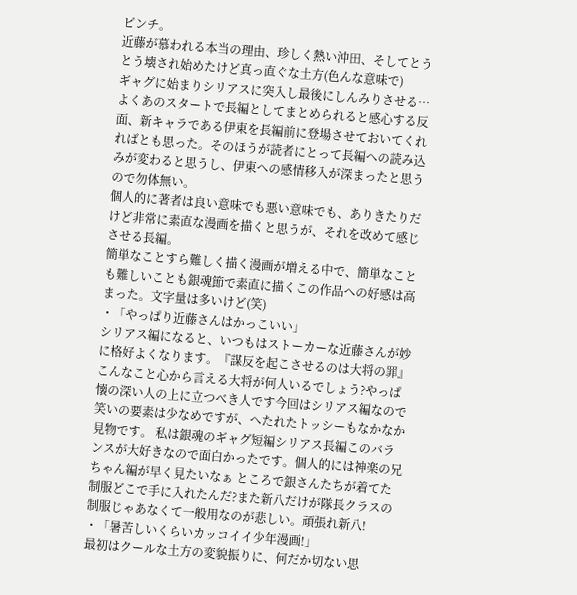ピンチ。
近藤が慕われる本当の理由、珍しく熱い沖田、そしてとうとう壊され始めたけど真っ直ぐな土方(色んな意味で)
ギャグに始まりシリアスに突入し最後にしんみりさせる…よくあのスタートで長編としてまとめられると感心する反面、新キャラである伊東を長編前に登場させておいてくれればとも思った。そのほうが読者にとって長編への読み込みが変わると思うし、伊東への感情移入が深まったと思うので勿体無い。
個人的に著者は良い意味でも悪い意味でも、ありきたりだけど非常に素直な漫画を描くと思うが、それを改めて感じさせる長編。
簡単なことすら難しく描く漫画が増える中で、簡単なことも難しいことも銀魂節で素直に描くこの作品への好感は高まった。文字量は多いけど(笑)
・「やっぱり近藤さんはかっこいい」
シリアス編になると、いつもはストーカーな近藤さんが妙に格好よくなります。『謀反を起こさせるのは大将の罪』こんなこと心から言える大将が何人いるでしょう?やっぱ懐の深い人の上に立つべき人です今回はシリアス編なので笑いの要素は少なめですが、へたれたトッシーもなかなか見物です。 私は銀魂のギャグ短編シリアス長編このバランスが大好きなので面白かったです。個人的には神楽の兄ちゃん編が早く見たいなぁ ところで銀さんたちが着てた制服どこで手に入れたんだ?また新八だけが隊長クラスの制服じゃあなくて一般用なのが悲しい。頑張れ新八!
・「暑苦しいくらいカッコイイ少年漫画!」
最初はクールな土方の変貌振りに、何だか切ない思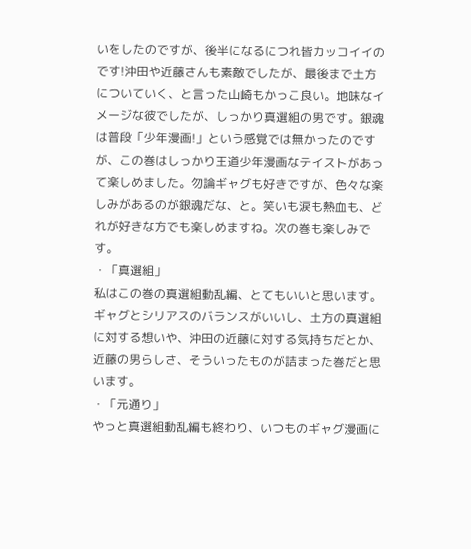いをしたのですが、後半になるにつれ皆カッコイイのです!沖田や近藤さんも素敵でしたが、最後まで土方についていく、と言った山崎もかっこ良い。地味なイメージな彼でしたが、しっかり真選組の男です。銀魂は普段「少年漫画!」という感覚では無かったのですが、この巻はしっかり王道少年漫画なテイストがあって楽しめました。勿論ギャグも好きですが、色々な楽しみがあるのが銀魂だな、と。笑いも涙も熱血も、どれが好きな方でも楽しめますね。次の巻も楽しみです。
・「真選組」
私はこの巻の真選組動乱編、とてもいいと思います。ギャグとシリアスのバランスがいいし、土方の真選組に対する想いや、沖田の近藤に対する気持ちだとか、近藤の男らしさ、そういったものが詰まった巻だと思います。
・「元通り」
やっと真選組動乱編も終わり、いつものギャグ漫画に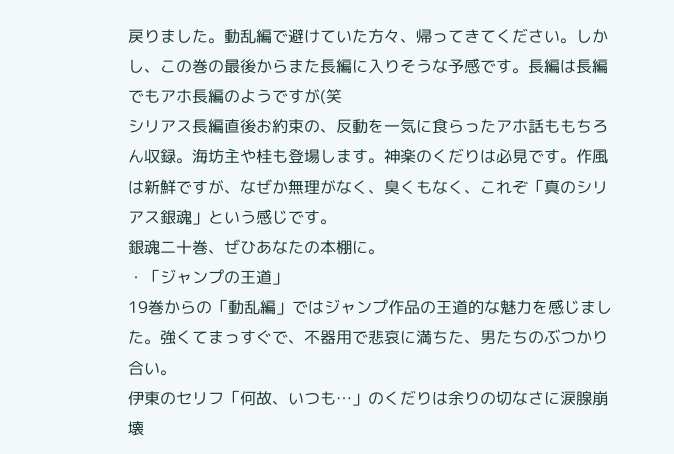戻りました。動乱編で避けていた方々、帰ってきてください。しかし、この巻の最後からまた長編に入りそうな予感です。長編は長編でもアホ長編のようですが(笑
シリアス長編直後お約束の、反動を一気に食らったアホ話ももちろん収録。海坊主や桂も登場します。神楽のくだりは必見です。作風は新鮮ですが、なぜか無理がなく、臭くもなく、これぞ「真のシリアス銀魂」という感じです。
銀魂二十巻、ぜひあなたの本棚に。
・「ジャンプの王道」
19巻からの「動乱編」ではジャンプ作品の王道的な魅力を感じました。強くてまっすぐで、不器用で悲哀に満ちた、男たちのぶつかり合い。
伊東のセリフ「何故、いつも…」のくだりは余りの切なさに涙腺崩壊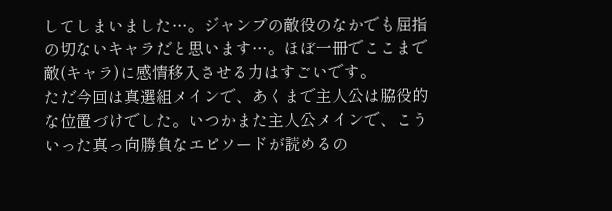してしまいました…。ジャンプの敵役のなかでも屈指の切ないキャラだと思います…。ほぼ一冊でここまで敵(キャラ)に感情移入させる力はすごいです。
ただ今回は真選組メインで、あくまで主人公は脇役的な位置づけでした。いつかまた主人公メインで、こういった真っ向勝負なエピソードが読めるの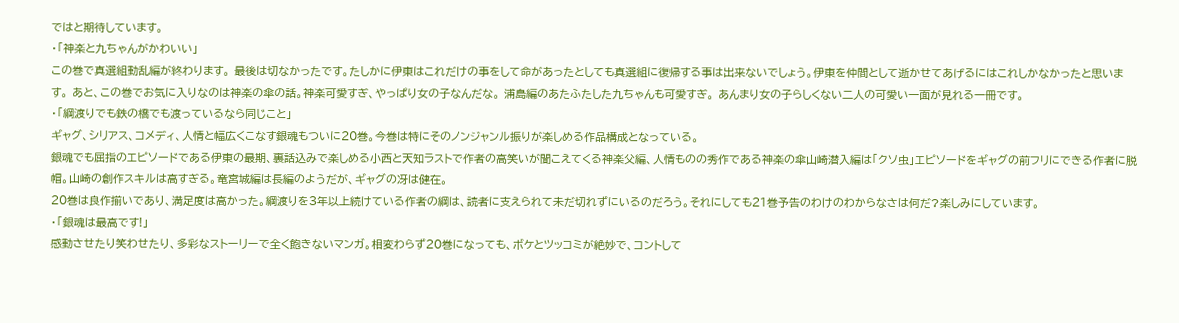ではと期待しています。
・「神楽と九ちゃんがかわいい」
この巻で真選組動乱編が終わります。 最後は切なかったです。たしかに伊東はこれだけの事をして命があったとしても真選組に復帰する事は出来ないでしょう。伊東を仲間として逝かせてあげるにはこれしかなかったと思います。 あと、この巻でお気に入りなのは神楽の傘の話。神楽可愛すぎ、やっぱり女の子なんだな。 浦島編のあたふたした九ちゃんも可愛すぎ。 あんまり女の子らしくない二人の可愛い一面が見れる一冊です。
・「綱渡りでも鉄の橋でも渡っているなら同じこと」
ギャグ、シリアス、コメディ、人情と幅広くこなす銀魂もついに20巻。今巻は特にそのノンジャンル振りが楽しめる作品構成となっている。
銀魂でも屈指のエピソードである伊東の最期、裏話込みで楽しめる小西と天知ラストで作者の高笑いが聞こえてくる神楽父編、人情ものの秀作である神楽の傘山崎潜入編は「クソ虫」エピソードをギャグの前フリにできる作者に脱帽。山崎の創作スキルは高すぎる。竜宮城編は長編のようだが、ギャグの冴は健在。
20巻は良作揃いであり、満足度は高かった。綱渡りを3年以上続けている作者の綱は、読者に支えられて未だ切れずにいるのだろう。それにしても21巻予告のわけのわからなさは何だ?楽しみにしています。
・「銀魂は最高です!」
感動させたり笑わせたり、多彩なストーリーで全く飽きないマンガ。相変わらず20巻になっても、ボケとツッコミが絶妙で、コントして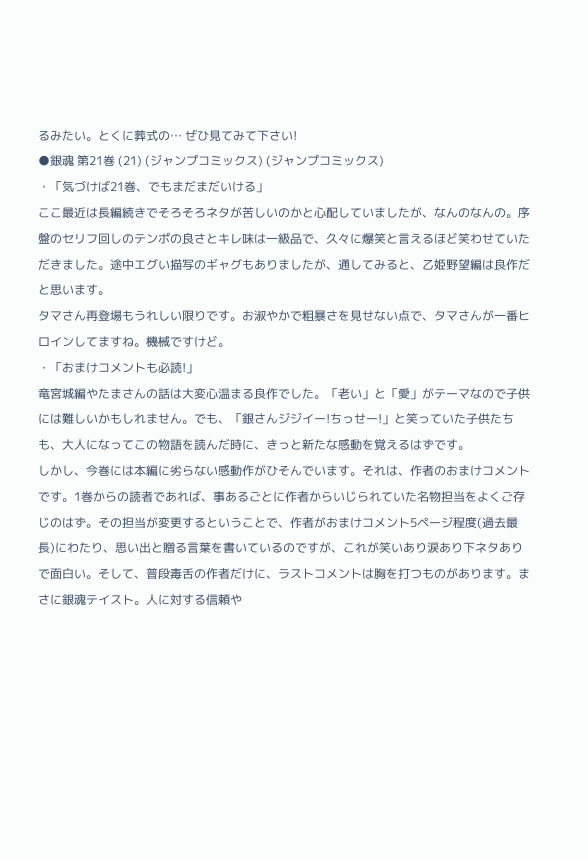るみたい。とくに葬式の… ぜひ見てみて下さい!
●銀魂 第21巻 (21) (ジャンプコミックス) (ジャンプコミックス)
・「気づけば21巻、でもまだまだいける」
ここ最近は長編続きでそろそろネタが苦しいのかと心配していましたが、なんのなんの。序盤のセリフ回しのテンポの良さとキレ味は一級品で、久々に爆笑と言えるほど笑わせていただきました。途中エグい描写のギャグもありましたが、通してみると、乙姫野望編は良作だと思います。
タマさん再登場もうれしい限りです。お淑やかで粗暴さを見せない点で、タマさんが一番ヒロインしてますね。機械ですけど。
・「おまけコメントも必読!」
竜宮城編やたまさんの話は大変心温まる良作でした。「老い」と「愛」がテーマなので子供には難しいかもしれません。でも、「銀さんジジイー!ちっせー!」と笑っていた子供たちも、大人になってこの物語を読んだ時に、きっと新たな感動を覚えるはずです。
しかし、今巻には本編に劣らない感動作がひそんでいます。それは、作者のおまけコメントです。1巻からの読者であれば、事あるごとに作者からいじられていた名物担当をよくご存じのはず。その担当が変更するということで、作者がおまけコメント5ページ程度(過去最長)にわたり、思い出と贈る言葉を書いているのですが、これが笑いあり涙あり下ネタありで面白い。そして、普段毒舌の作者だけに、ラストコメントは胸を打つものがあります。まさに銀魂テイスト。人に対する信頼や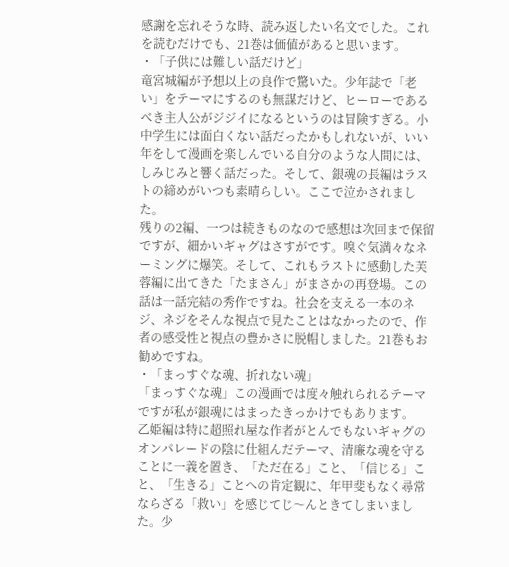感謝を忘れそうな時、読み返したい名文でした。これを読むだけでも、21巻は価値があると思います。
・「子供には難しい話だけど」
竜宮城編が予想以上の良作で驚いた。少年誌で「老い」をテーマにするのも無謀だけど、ヒーローであるべき主人公がジジイになるというのは冒険すぎる。小中学生には面白くない話だったかもしれないが、いい年をして漫画を楽しんでいる自分のような人間には、しみじみと響く話だった。そして、銀魂の長編はラストの締めがいつも素晴らしい。ここで泣かされました。
残りの2編、一つは続きものなので感想は次回まで保留ですが、細かいギャグはさすがです。嗅ぐ気満々なネーミングに爆笑。そして、これもラストに感動した芙蓉編に出てきた「たまさん」がまさかの再登場。この話は一話完結の秀作ですね。社会を支える一本のネジ、ネジをそんな視点で見たことはなかったので、作者の感受性と視点の豊かさに脱帽しました。21巻もお勧めですね。
・「まっすぐな魂、折れない魂」
「まっすぐな魂」この漫画では度々触れられるテーマですが私が銀魂にはまったきっかけでもあります。
乙姫編は特に超照れ屋な作者がとんでもないギャグのオンパレードの陰に仕組んだテーマ、清廉な魂を守ることに一義を置き、「ただ在る」こと、「信じる」こと、「生きる」ことへの肯定観に、年甲斐もなく尋常ならざる「救い」を感じてじ〜んときてしまいました。少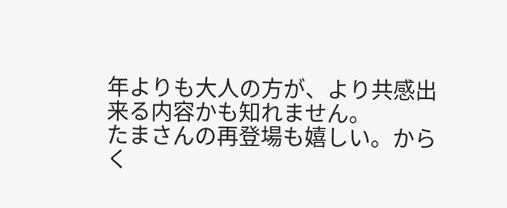年よりも大人の方が、より共感出来る内容かも知れません。
たまさんの再登場も嬉しい。からく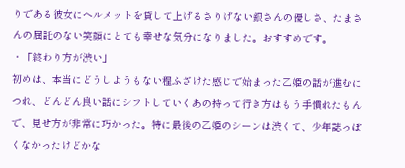りである彼女にヘルメットを貸して上げるさりげない銀さんの優しさ、たまさんの屈託のない笑顔にとても幸せな気分になりました。おすすめです。
・「終わり方が渋い」
初めは、本当にどうしようもない程ふざけた感じで始まった乙姫の話が進むにつれ、どんどん良い話にシフトしていくあの持って行き方はもう手慣れたもんで、見せ方が非常に巧かった。特に最後の乙姫のシーンは渋くて、少年誌っぽくなかったけどかな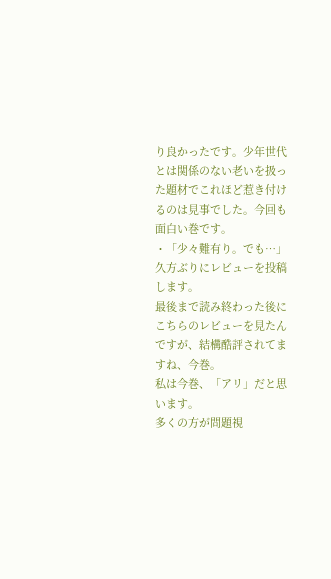り良かったです。少年世代とは関係のない老いを扱った題材でこれほど惹き付けるのは見事でした。今回も面白い巻です。
・「少々難有り。でも…」
久方ぶりにレビューを投稿します。
最後まで読み終わった後にこちらのレビューを見たんですが、結構酷評されてますね、今巻。
私は今巻、「アリ」だと思います。
多くの方が問題視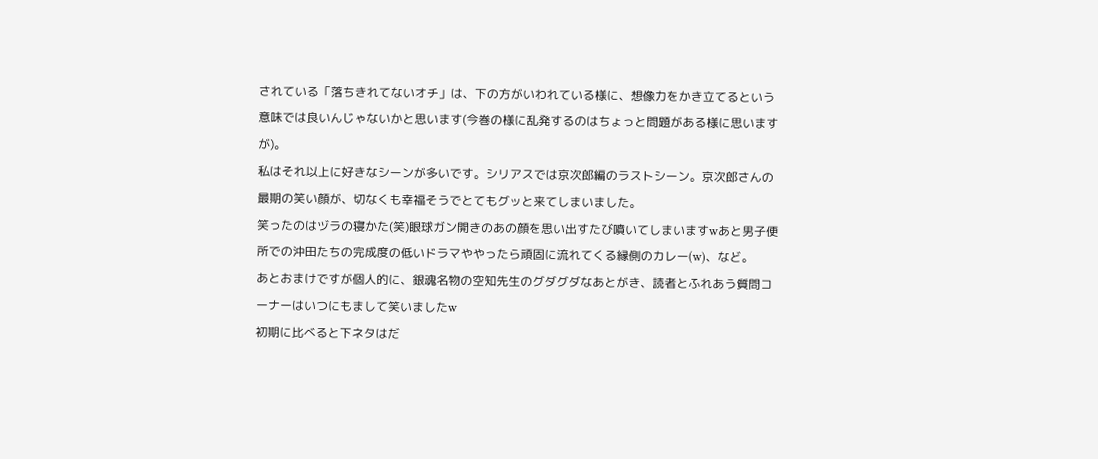されている「落ちきれてないオチ」は、下の方がいわれている様に、想像力をかき立てるという意味では良いんじゃないかと思います(今巻の様に乱発するのはちょっと問題がある様に思いますが)。
私はそれ以上に好きなシーンが多いです。シリアスでは京次郎編のラストシーン。京次郎さんの最期の笑い顔が、切なくも幸福そうでとてもグッと来てしまいました。
笑ったのはヅラの寝かた(笑)眼球ガン開きのあの顔を思い出すたび噴いてしまいますwあと男子便所での沖田たちの完成度の低いドラマややったら頑固に流れてくる縁側のカレー(w)、など。
あとおまけですが個人的に、銀魂名物の空知先生のグダグダなあとがき、読者とふれあう質問コーナーはいつにもまして笑いましたw
初期に比べると下ネタはだ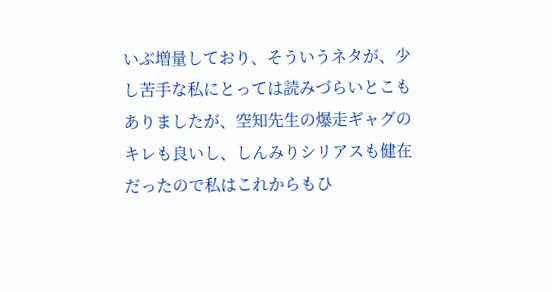いぶ増量しており、そういうネタが、少し苦手な私にとっては読みづらいとこもありましたが、空知先生の爆走ギャグのキレも良いし、しんみりシリアスも健在だったので私はこれからもひ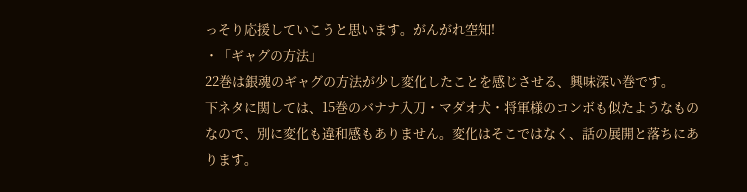っそり応援していこうと思います。がんがれ空知!
・「ギャグの方法」
22巻は銀魂のギャグの方法が少し変化したことを感じさせる、興味深い巻です。
下ネタに関しては、15巻のバナナ入刀・マダオ犬・将軍様のコンボも似たようなものなので、別に変化も違和感もありません。変化はそこではなく、話の展開と落ちにあります。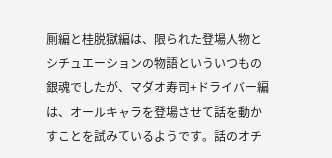厠編と桂脱獄編は、限られた登場人物とシチュエーションの物語といういつもの銀魂でしたが、マダオ寿司+ドライバー編は、オールキャラを登場させて話を動かすことを試みているようです。話のオチ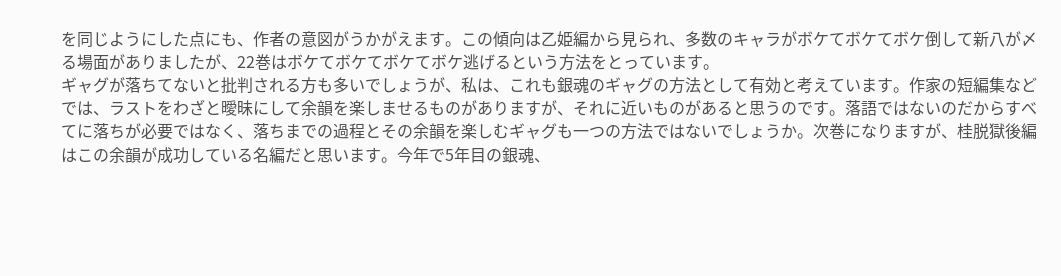を同じようにした点にも、作者の意図がうかがえます。この傾向は乙姫編から見られ、多数のキャラがボケてボケてボケ倒して新八が〆る場面がありましたが、22巻はボケてボケてボケてボケ逃げるという方法をとっています。
ギャグが落ちてないと批判される方も多いでしょうが、私は、これも銀魂のギャグの方法として有効と考えています。作家の短編集などでは、ラストをわざと曖昧にして余韻を楽しませるものがありますが、それに近いものがあると思うのです。落語ではないのだからすべてに落ちが必要ではなく、落ちまでの過程とその余韻を楽しむギャグも一つの方法ではないでしょうか。次巻になりますが、桂脱獄後編はこの余韻が成功している名編だと思います。今年で5年目の銀魂、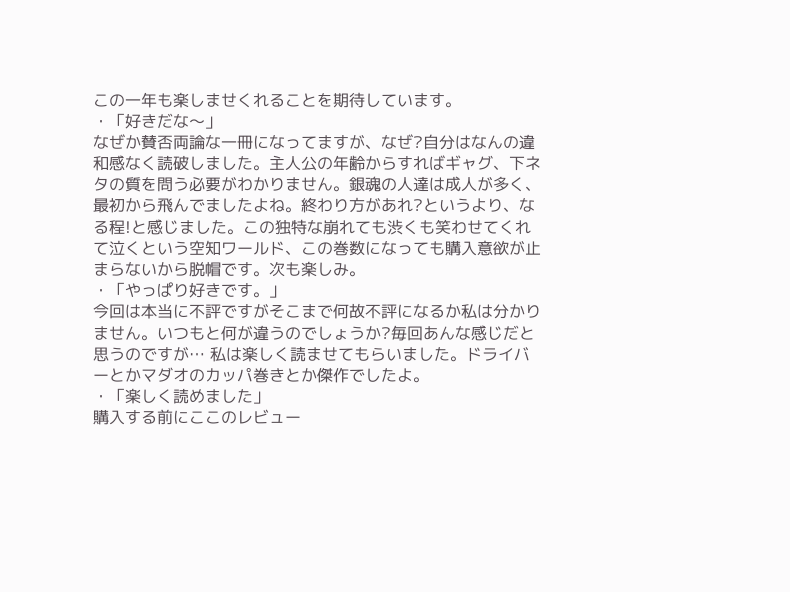この一年も楽しませくれることを期待しています。
・「好きだな〜」
なぜか賛否両論な一冊になってますが、なぜ?自分はなんの違和感なく読破しました。主人公の年齢からすればギャグ、下ネタの質を問う必要がわかりません。銀魂の人達は成人が多く、最初から飛んでましたよね。終わり方があれ?というより、なる程!と感じました。この独特な崩れても渋くも笑わせてくれて泣くという空知ワールド、この巻数になっても購入意欲が止まらないから脱帽です。次も楽しみ。
・「やっぱり好きです。」
今回は本当に不評ですがそこまで何故不評になるか私は分かりません。いつもと何が違うのでしょうか?毎回あんな感じだと思うのですが… 私は楽しく読ませてもらいました。ドライバーとかマダオのカッパ巻きとか傑作でしたよ。
・「楽しく読めました」
購入する前にここのレビュー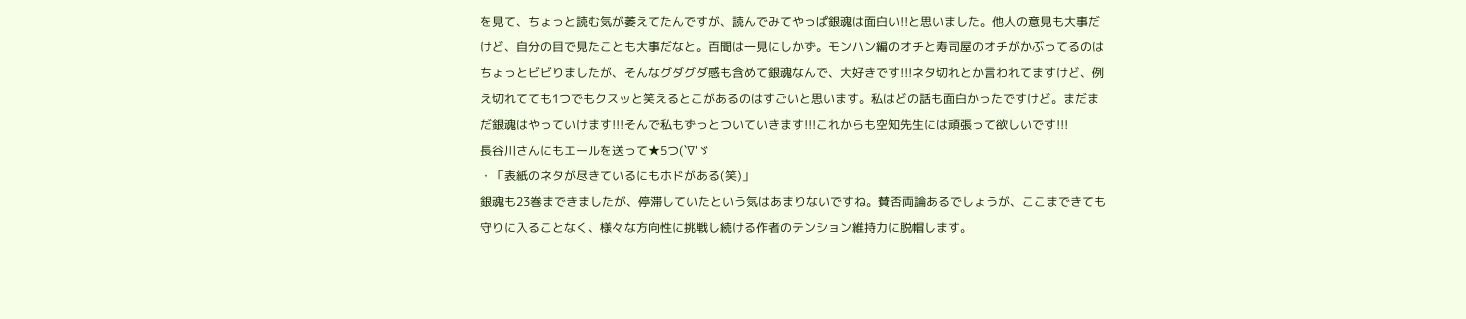を見て、ちょっと読む気が萎えてたんですが、読んでみてやっぱ銀魂は面白い!!と思いました。他人の意見も大事だけど、自分の目で見たことも大事だなと。百聞は一見にしかず。モンハン編のオチと寿司屋のオチがかぶってるのはちょっとビビりましたが、そんなグダグダ感も含めて銀魂なんで、大好きです!!!ネタ切れとか言われてますけど、例え切れてても1つでもクスッと笑えるとこがあるのはすごいと思います。私はどの話も面白かったですけど。まだまだ銀魂はやっていけます!!!そんで私もずっとついていきます!!!これからも空知先生には頑張って欲しいです!!!
長谷川さんにもエールを送って★5つ(`∇'ゞ
・「表紙のネタが尽きているにもホドがある(笑)」
銀魂も23巻まできましたが、停滞していたという気はあまりないですね。賛否両論あるでしょうが、ここまできても守りに入ることなく、様々な方向性に挑戦し続ける作者のテンション維持力に脱帽します。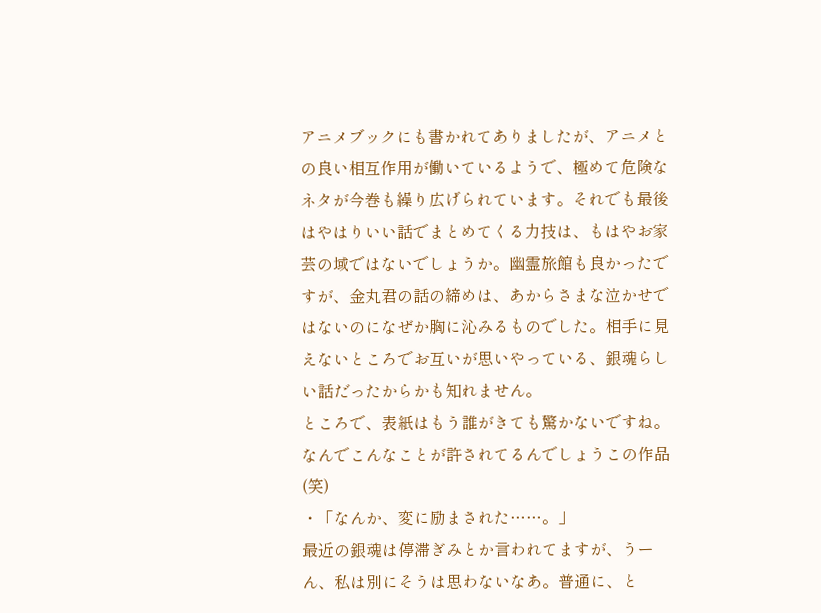アニメブックにも書かれてありましたが、アニメとの良い相互作用が働いているようで、極めて危険なネタが今巻も繰り広げられています。それでも最後はやはりいい話でまとめてくる力技は、もはやお家芸の域ではないでしょうか。幽霊旅館も良かったですが、金丸君の話の締めは、あからさまな泣かせではないのになぜか胸に沁みるものでした。相手に見えないところでお互いが思いやっている、銀魂らしい話だったからかも知れません。
ところで、表紙はもう誰がきても驚かないですね。なんでこんなことが許されてるんでしょうこの作品(笑)
・「なんか、変に励まされた……。」
最近の銀魂は停滞ぎみとか言われてますが、うーん、私は別にそうは思わないなあ。普通に、と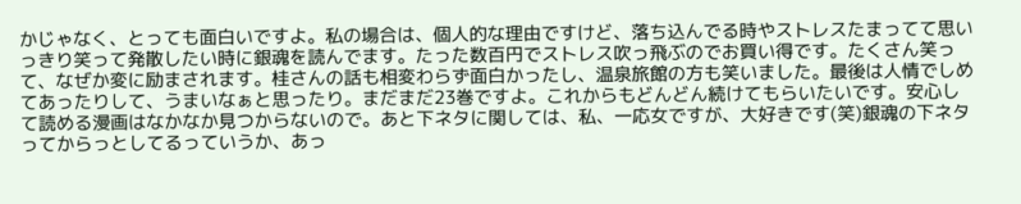かじゃなく、とっても面白いですよ。私の場合は、個人的な理由ですけど、落ち込んでる時やストレスたまってて思いっきり笑って発散したい時に銀魂を読んでます。たった数百円でストレス吹っ飛ぶのでお買い得です。たくさん笑って、なぜか変に励まされます。桂さんの話も相変わらず面白かったし、温泉旅館の方も笑いました。最後は人情でしめてあったりして、うまいなぁと思ったり。まだまだ23巻ですよ。これからもどんどん続けてもらいたいです。安心して読める漫画はなかなか見つからないので。あと下ネタに関しては、私、一応女ですが、大好きです(笑)銀魂の下ネタってからっとしてるっていうか、あっ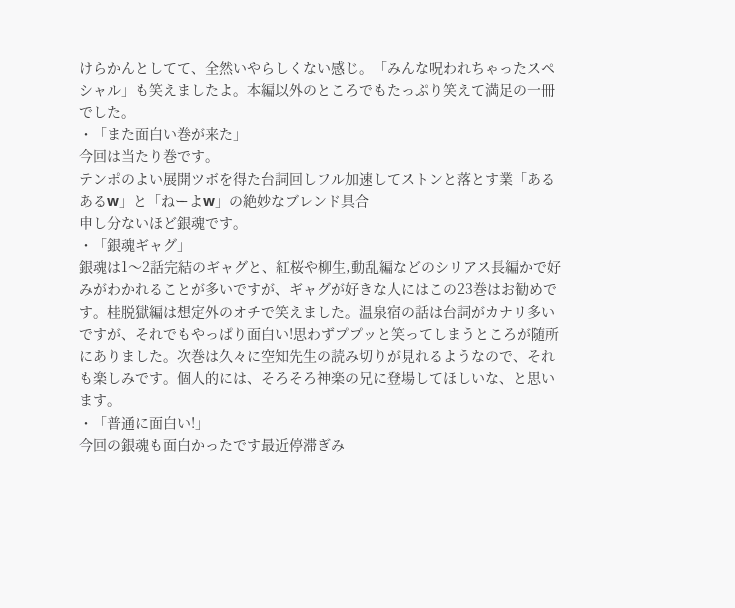けらかんとしてて、全然いやらしくない感じ。「みんな呪われちゃったスペシャル」も笑えましたよ。本編以外のところでもたっぷり笑えて満足の一冊でした。
・「また面白い巻が来た」
今回は当たり巻です。
テンポのよい展開ツボを得た台詞回しフル加速してストンと落とす業「あるあるw」と「ねーよw」の絶妙なブレンド具合
申し分ないほど銀魂です。
・「銀魂ギャグ」
銀魂は1〜2話完結のギャグと、紅桜や柳生,動乱編などのシリアス長編かで好みがわかれることが多いですが、ギャグが好きな人にはこの23巻はお勧めです。桂脱獄編は想定外のオチで笑えました。温泉宿の話は台詞がカナリ多いですが、それでもやっぱり面白い!思わずププッと笑ってしまうところが随所にありました。次巻は久々に空知先生の読み切りが見れるようなので、それも楽しみです。個人的には、そろそろ神楽の兄に登場してほしいな、と思います。
・「普通に面白い!」
今回の銀魂も面白かったです最近停滞ぎみ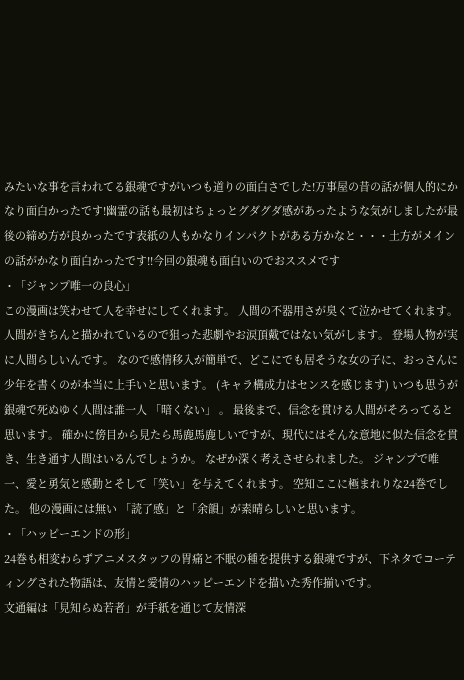みたいな事を言われてる銀魂ですがいつも道りの面白さでした!万事屋の昔の話が個人的にかなり面白かったです!幽霊の話も最初はちょっとグダグダ感があったような気がしましたが最後の締め方が良かったです表紙の人もかなりインパクトがある方かなと・・・土方がメインの話がかなり面白かったです!!今回の銀魂も面白いのでおススメです
・「ジャンプ唯一の良心」
この漫画は笑わせて人を幸せにしてくれます。 人間の不器用さが臭くて泣かせてくれます。 人間がきちんと描かれているので狙った悲劇やお涙頂戴ではない気がします。 登場人物が実に人間らしいんです。 なので感情移入が簡単で、どこにでも居そうな女の子に、おっさんに少年を書くのが本当に上手いと思います。 (キャラ構成力はセンスを感じます) いつも思うが銀魂で死ぬゆく人間は誰一人 「暗くない」 。 最後まで、信念を貫ける人間がそろってると思います。 確かに傍目から見たら馬鹿馬鹿しいですが、現代にはそんな意地に似た信念を貫き、生き通す人間はいるんでしょうか。 なぜか深く考えさせられました。 ジャンプで唯一、愛と勇気と感動とそして「笑い」を与えてくれます。 空知ここに極まれりな24巻でした。 他の漫画には無い 「読了感」と「余韻」が素晴らしいと思います。
・「ハッピーエンドの形」
24巻も相変わらずアニメスタッフの胃痛と不眠の種を提供する銀魂ですが、下ネタでコーティングされた物語は、友情と愛情のハッピーエンドを描いた秀作揃いです。
文通編は「見知らぬ若者」が手紙を通じて友情深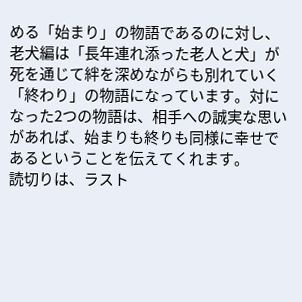める「始まり」の物語であるのに対し、老犬編は「長年連れ添った老人と犬」が死を通じて絆を深めながらも別れていく「終わり」の物語になっています。対になった2つの物語は、相手への誠実な思いがあれば、始まりも終りも同様に幸せであるということを伝えてくれます。
読切りは、ラスト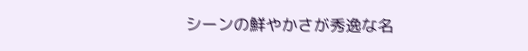シーンの鮮やかさが秀逸な名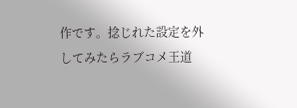作です。捻じれた設定を外してみたらラブコメ王道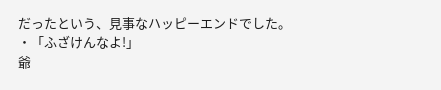だったという、見事なハッピーエンドでした。
・「ふざけんなよ!」
爺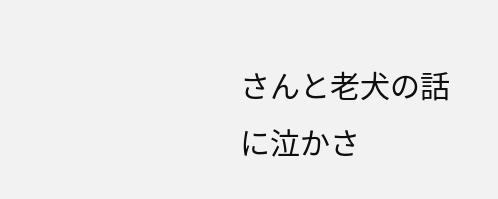さんと老犬の話に泣かさ